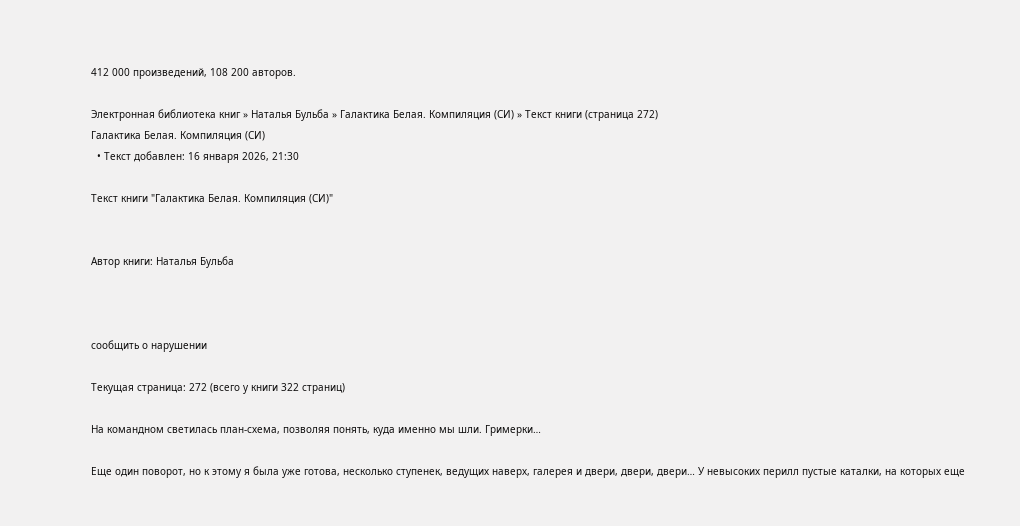412 000 произведений, 108 200 авторов.

Электронная библиотека книг » Наталья Бульба » Галактика Белая. Компиляция (СИ) » Текст книги (страница 272)
Галактика Белая. Компиляция (СИ)
  • Текст добавлен: 16 января 2026, 21:30

Текст книги "Галактика Белая. Компиляция (СИ)"


Автор книги: Наталья Бульба



сообщить о нарушении

Текущая страница: 272 (всего у книги 322 страниц)

На командном светилась план-схема, позволяя понять, куда именно мы шли. Гримерки…

Еще один поворот, но к этому я была уже готова, несколько ступенек, ведущих наверх, галерея и двери, двери, двери… У невысоких перилл пустые каталки, на которых еще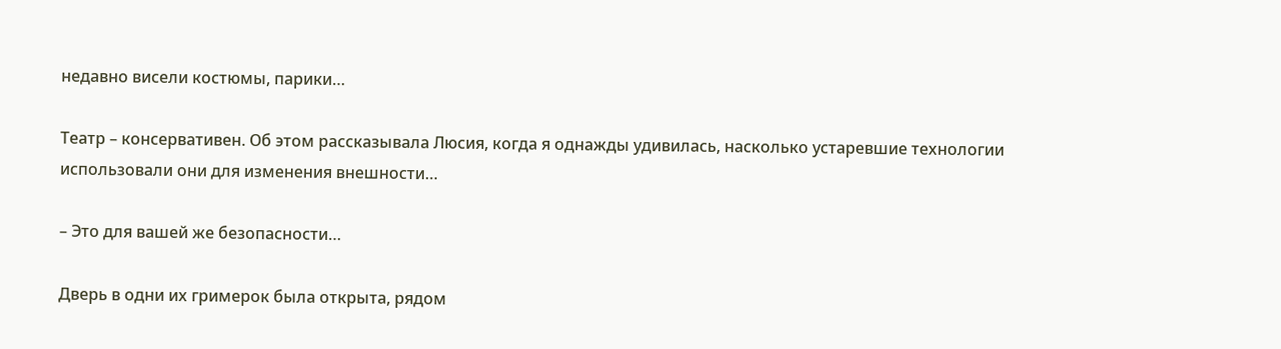недавно висели костюмы, парики…

Театр – консервативен. Об этом рассказывала Люсия, когда я однажды удивилась, насколько устаревшие технологии использовали они для изменения внешности…

– Это для вашей же безопасности…

Дверь в одни их гримерок была открыта, рядом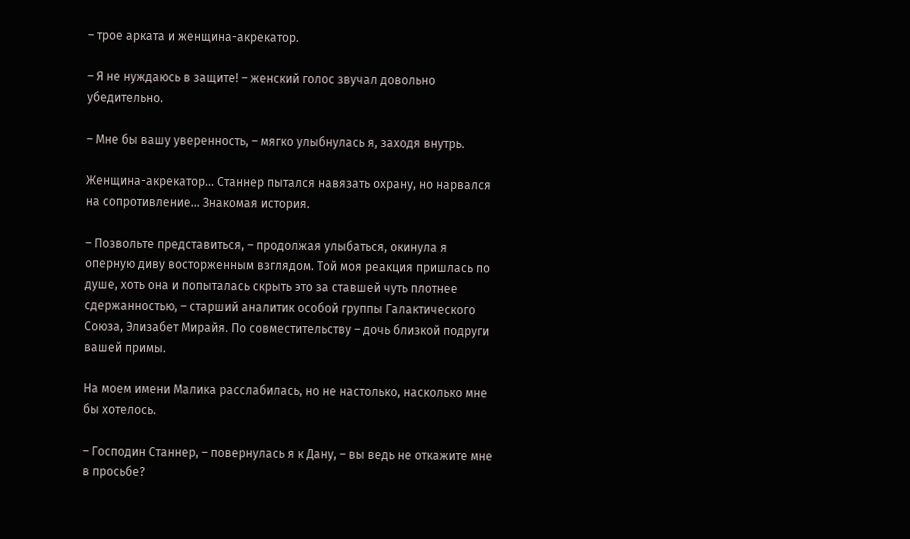– трое арката и женщина-акрекатор.

– Я не нуждаюсь в защите! – женский голос звучал довольно убедительно.

– Мне бы вашу уверенность, – мягко улыбнулась я, заходя внутрь.

Женщина-акрекатор… Станнер пытался навязать охрану, но нарвался на сопротивление… Знакомая история.

– Позвольте представиться, – продолжая улыбаться, окинула я оперную диву восторженным взглядом. Той моя реакция пришлась по душе, хоть она и попыталась скрыть это за ставшей чуть плотнее сдержанностью, – старший аналитик особой группы Галактического Союза, Элизабет Мирайя. По совместительству – дочь близкой подруги вашей примы.

На моем имени Малика расслабилась, но не настолько, насколько мне бы хотелось.

– Господин Станнер, – повернулась я к Дану, – вы ведь не откажите мне в просьбе?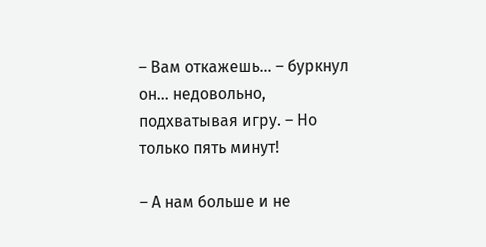– Вам откажешь… – буркнул он… недовольно, подхватывая игру. – Но только пять минут!

– А нам больше и не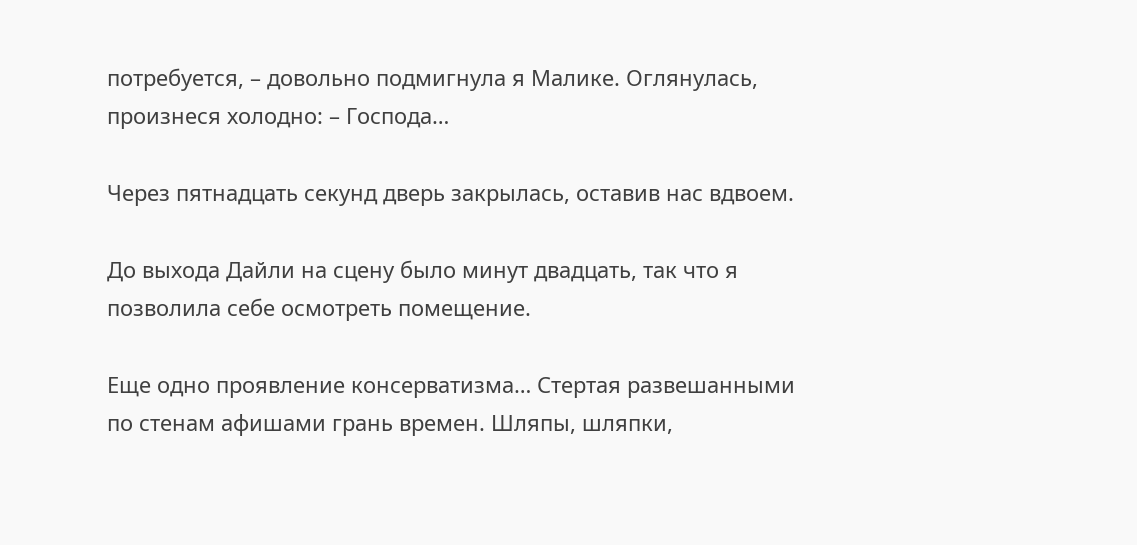потребуется, – довольно подмигнула я Малике. Оглянулась, произнеся холодно: – Господа…

Через пятнадцать секунд дверь закрылась, оставив нас вдвоем.

До выхода Дайли на сцену было минут двадцать, так что я позволила себе осмотреть помещение.

Еще одно проявление консерватизма… Стертая развешанными по стенам афишами грань времен. Шляпы, шляпки,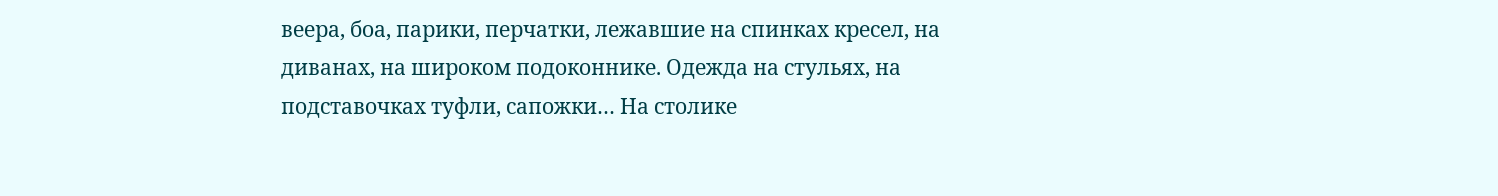веера, боа, парики, перчатки, лежавшие на спинках кресел, на диванах, на широком подоконнике. Одежда на стульях, на подставочках туфли, сапожки… На столике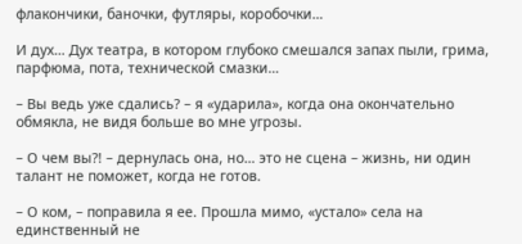флакончики, баночки, футляры, коробочки…

И дух… Дух театра, в котором глубоко смешался запах пыли, грима, парфюма, пота, технической смазки…

– Вы ведь уже сдались? – я «ударила», когда она окончательно обмякла, не видя больше во мне угрозы.

– О чем вы?! – дернулась она, но… это не сцена – жизнь, ни один талант не поможет, когда не готов.

– О ком, – поправила я ее. Прошла мимо, «устало» села на единственный не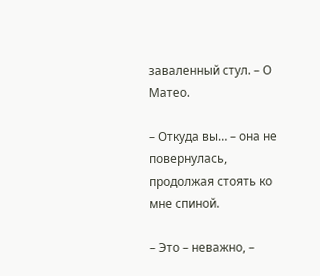заваленный стул. – О Матео.

– Откуда вы… – она не повернулась, продолжая стоять ко мне спиной.

– Это – неважно, –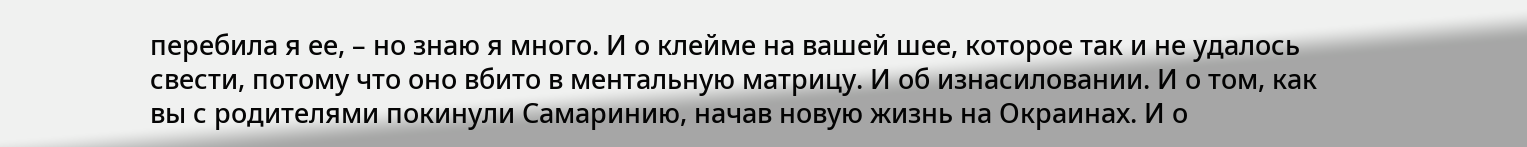перебила я ее, – но знаю я много. И о клейме на вашей шее, которое так и не удалось свести, потому что оно вбито в ментальную матрицу. И об изнасиловании. И о том, как вы с родителями покинули Самаринию, начав новую жизнь на Окраинах. И о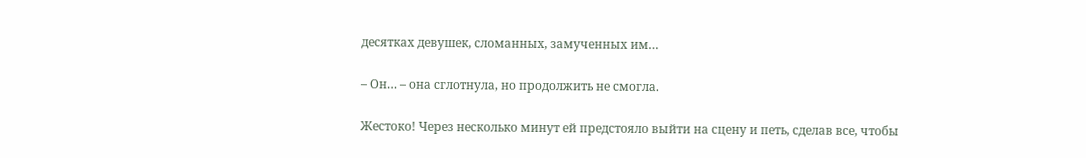десятках девушек, сломанных, замученных им…

– Он… – она сглотнула, но продолжить не смогла.

Жестоко! Через несколько минут ей предстояло выйти на сцену и петь, сделав все, чтобы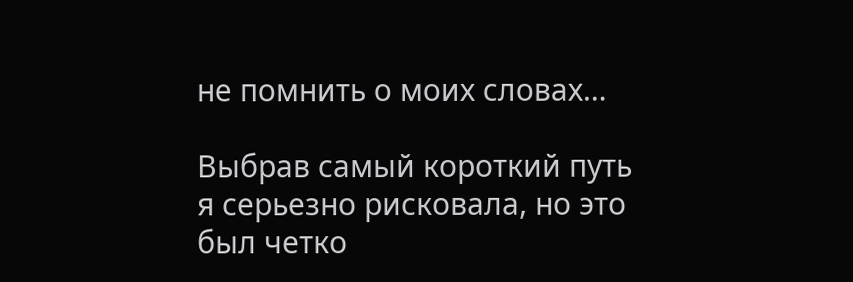не помнить о моих словах…

Выбрав самый короткий путь я серьезно рисковала, но это был четко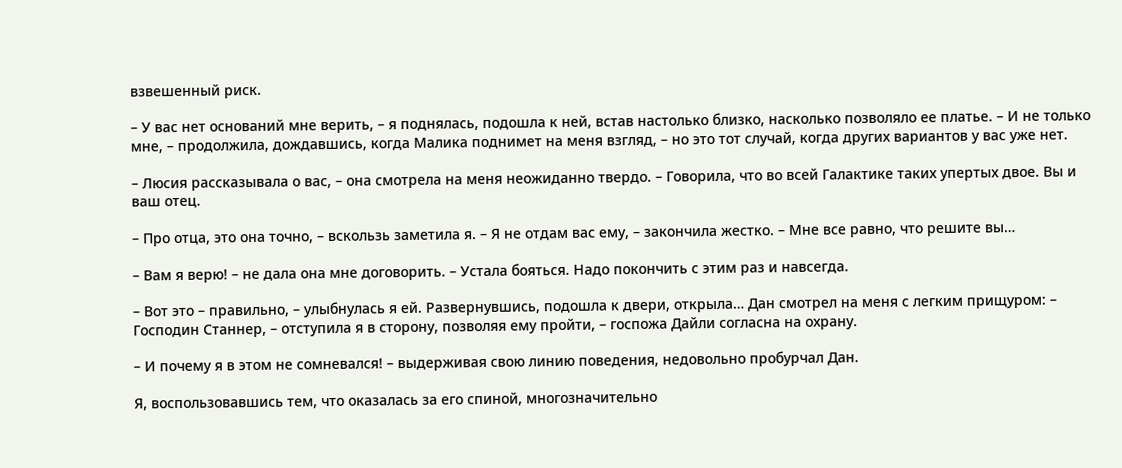взвешенный риск.

– У вас нет оснований мне верить, – я поднялась, подошла к ней, встав настолько близко, насколько позволяло ее платье. – И не только мне, – продолжила, дождавшись, когда Малика поднимет на меня взгляд, – но это тот случай, когда других вариантов у вас уже нет.

– Люсия рассказывала о вас, – она смотрела на меня неожиданно твердо. – Говорила, что во всей Галактике таких упертых двое. Вы и ваш отец.

– Про отца, это она точно, – вскользь заметила я. – Я не отдам вас ему, – закончила жестко. – Мне все равно, что решите вы…

– Вам я верю! – не дала она мне договорить. – Устала бояться. Надо покончить с этим раз и навсегда.

– Вот это – правильно, – улыбнулась я ей. Развернувшись, подошла к двери, открыла… Дан смотрел на меня с легким прищуром: – Господин Станнер, – отступила я в сторону, позволяя ему пройти, – госпожа Дайли согласна на охрану.

– И почему я в этом не сомневался! – выдерживая свою линию поведения, недовольно пробурчал Дан.

Я, воспользовавшись тем, что оказалась за его спиной, многозначительно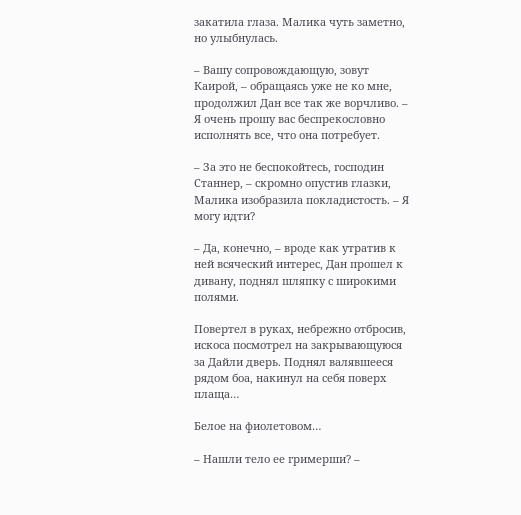закатила глаза. Малика чуть заметно, но улыбнулась.

– Вашу сопровождающую, зовут Каирой, – обращаясь уже не ко мне, продолжил Дан все так же ворчливо. – Я очень прошу вас беспрекословно исполнять все, что она потребует.

– За это не беспокойтесь, господин Станнер, – скромно опустив глазки, Малика изобразила покладистость. – Я могу идти?

– Да, конечно, – вроде как утратив к ней всяческий интерес, Дан прошел к дивану, поднял шляпку с широкими полями.

Повертел в руках, небрежно отбросив, искоса посмотрел на закрывающуюся за Дайли дверь. Поднял валявшееся рядом боа, накинул на себя поверх плаща…

Белое на фиолетовом…

– Нашли тело ее гримерши? –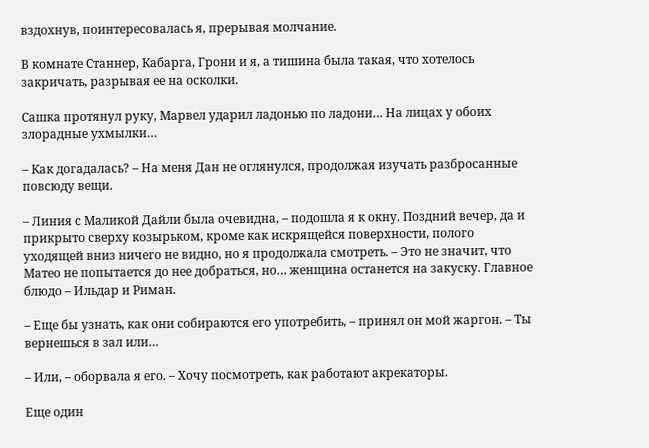вздохнув, поинтересовалась я, прерывая молчание.

В комнате Станнер, Кабарга, Грони и я, а тишина была такая, что хотелось закричать, разрывая ее на осколки.

Сашка протянул руку, Марвел ударил ладонью по ладони… На лицах у обоих злорадные ухмылки…

– Как догадалась? – На меня Дан не оглянулся, продолжая изучать разбросанные повсюду вещи.

– Линия с Маликой Дайли была очевидна, – подошла я к окну. Поздний вечер, да и прикрыто сверху козырьком, кроме как искрящейся поверхности, полого уходящей вниз ничего не видно, но я продолжала смотреть. – Это не значит, что Матео не попытается до нее добраться, но… женщина останется на закуску. Главное блюдо – Ильдар и Риман.

– Еще бы узнать, как они собираются его употребить, – принял он мой жаргон. – Ты вернешься в зал или…

– Или, – оборвала я его. – Хочу посмотреть, как работают акрекаторы.

Еще один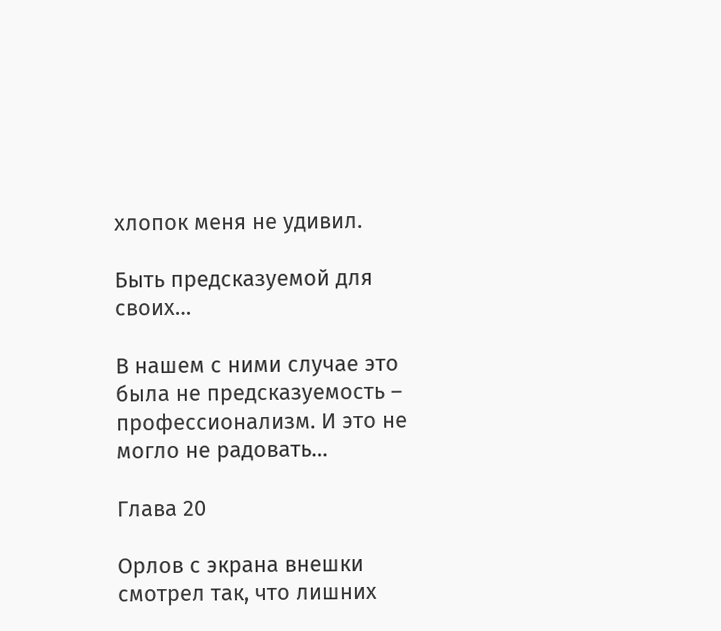хлопок меня не удивил.

Быть предсказуемой для своих…

В нашем с ними случае это была не предсказуемость – профессионализм. И это не могло не радовать…

Глава 20

Орлов с экрана внешки смотрел так, что лишних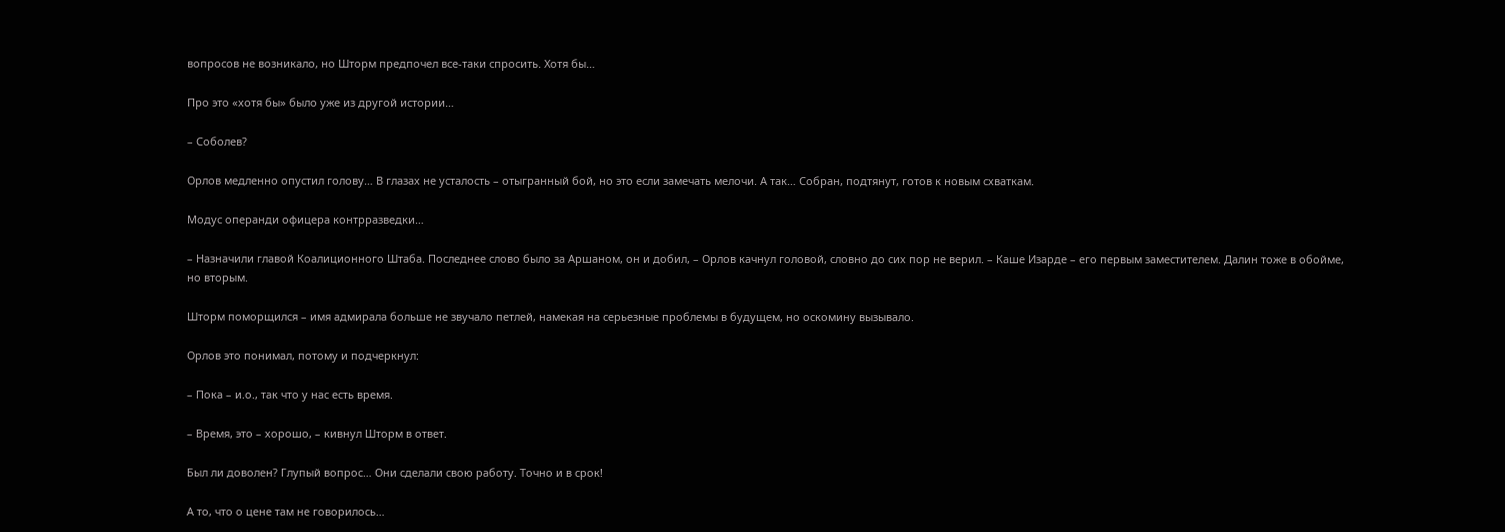вопросов не возникало, но Шторм предпочел все-таки спросить. Хотя бы…

Про это «хотя бы» было уже из другой истории…

– Соболев?

Орлов медленно опустил голову… В глазах не усталость – отыгранный бой, но это если замечать мелочи. А так… Собран, подтянут, готов к новым схваткам.

Модус операнди офицера контрразведки…

– Назначили главой Коалиционного Штаба. Последнее слово было за Аршаном, он и добил, – Орлов качнул головой, словно до сих пор не верил. – Каше Изарде – его первым заместителем. Далин тоже в обойме, но вторым.

Шторм поморщился – имя адмирала больше не звучало петлей, намекая на серьезные проблемы в будущем, но оскомину вызывало.

Орлов это понимал, потому и подчеркнул:

– Пока – и.о., так что у нас есть время.

– Время, это – хорошо, – кивнул Шторм в ответ.

Был ли доволен? Глупый вопрос… Они сделали свою работу. Точно и в срок!

А то, что о цене там не говорилось…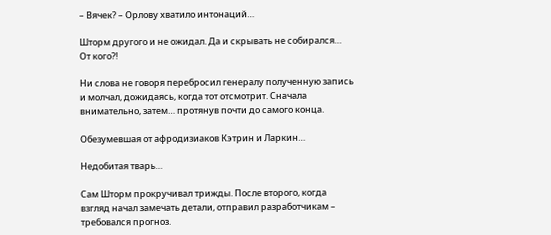– Вячек? – Орлову хватило интонаций…

Шторм другого и не ожидал. Да и скрывать не собирался… От кого?!

Ни слова не говоря перебросил генералу полученную запись и молчал, дожидаясь, когда тот отсмотрит. Сначала внимательно, затем… протянув почти до самого конца.

Обезумевшая от афродизиаков Кэтрин и Ларкин…

Недобитая тварь…

Сам Шторм прокручивал трижды. После второго, когда взгляд начал замечать детали, отправил разработчикам – требовался прогноз.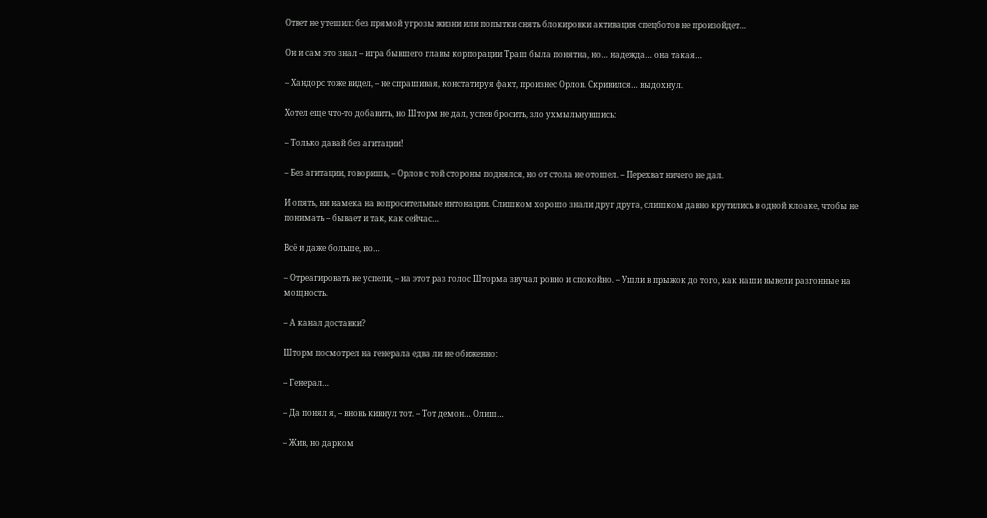Ответ не утешил: без прямой угрозы жизни или попытки снять блокировки активация спецботов не произойдет…

Он и сам это знал – игра бывшего главы корпорации Траш была понятна, но… надежда… она такая…

– Хандорс тоже видел, – не спрашивая, констатируя факт, произнес Орлов. Скривился… выдохнул.

Хотел еще что-то добавить, но Шторм не дал, успев бросить, зло ухмыльнувшись:

– Только давай без агитации!

– Без агитации, говоришь, – Орлов с той стороны поднялся, но от стола не отошел. – Перехват ничего не дал.

И опять, ни намека на вопросительные интонации. Слишком хорошо знали друг друга, слишком давно крутились в одной клоаке, чтобы не понимать – бывает и так, как сейчас…

Всё и даже больше, но…

– Отреагировать не успели, – на этот раз голос Шторма звучал ровно и спокойно. – Ушли в прыжок до того, как наши вывели разгонные на мощность.

– А канал доставки?

Шторм посмотрел на генерала едва ли не обиженно:

– Генерал…

– Да понял я, – вновь кивнул тот. – Тот демон… Олиш…

– Жив, но дарком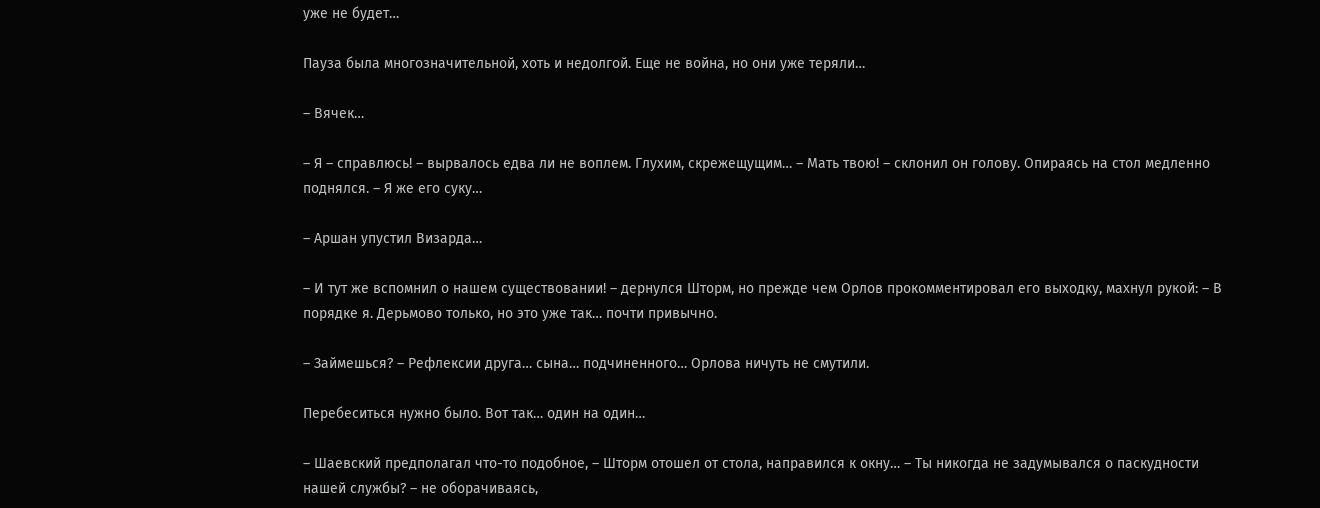уже не будет…

Пауза была многозначительной, хоть и недолгой. Еще не война, но они уже теряли…

– Вячек…

– Я – справлюсь! – вырвалось едва ли не воплем. Глухим, скрежещущим… – Мать твою! – склонил он голову. Опираясь на стол медленно поднялся. – Я же его суку…

– Аршан упустил Визарда…

– И тут же вспомнил о нашем существовании! – дернулся Шторм, но прежде чем Орлов прокомментировал его выходку, махнул рукой: – В порядке я. Дерьмово только, но это уже так… почти привычно.

– Займешься? – Рефлексии друга… сына… подчиненного… Орлова ничуть не смутили.

Перебеситься нужно было. Вот так… один на один…

– Шаевский предполагал что-то подобное, – Шторм отошел от стола, направился к окну… – Ты никогда не задумывался о паскудности нашей службы? – не оборачиваясь,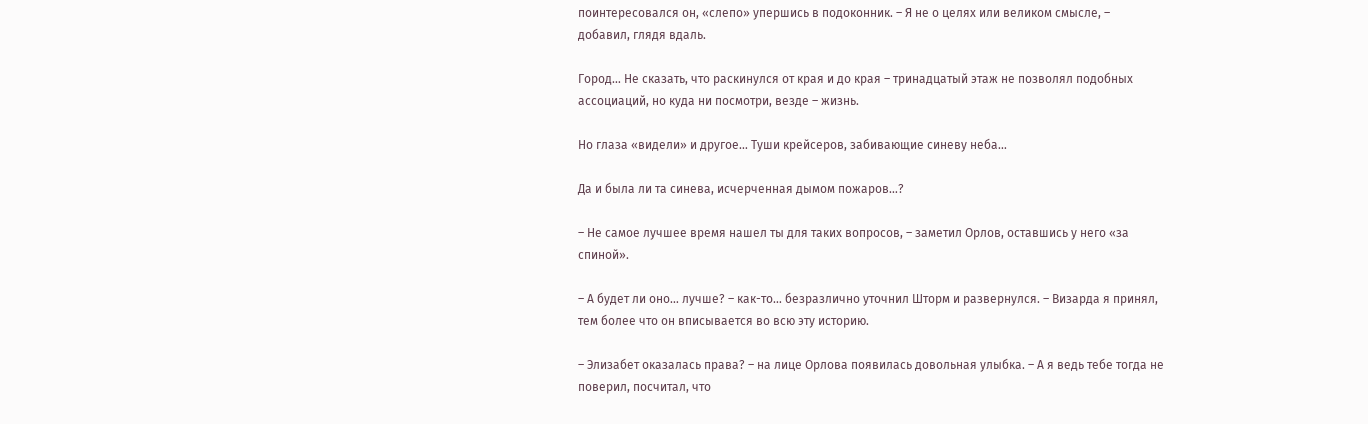поинтересовался он, «слепо» упершись в подоконник. – Я не о целях или великом смысле, – добавил, глядя вдаль.

Город… Не сказать, что раскинулся от края и до края – тринадцатый этаж не позволял подобных ассоциаций, но куда ни посмотри, везде – жизнь.

Но глаза «видели» и другое… Туши крейсеров, забивающие синеву неба…

Да и была ли та синева, исчерченная дымом пожаров…?

– Не самое лучшее время нашел ты для таких вопросов, – заметил Орлов, оставшись у него «за спиной».

– А будет ли оно… лучше? – как-то… безразлично уточнил Шторм и развернулся. – Визарда я принял, тем более что он вписывается во всю эту историю.

– Элизабет оказалась права? – на лице Орлова появилась довольная улыбка. – А я ведь тебе тогда не поверил, посчитал, что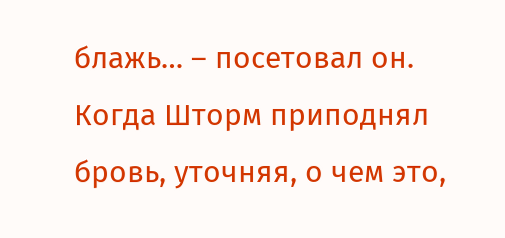блажь… – посетовал он. Когда Шторм приподнял бровь, уточняя, о чем это,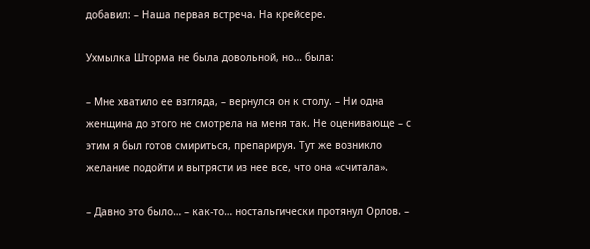добавил: – Наша первая встреча. На крейсере.

Ухмылка Шторма не была довольной, но… была:

– Мне хватило ее взгляда, – вернулся он к столу. – Ни одна женщина до этого не смотрела на меня так. Не оценивающе – с этим я был готов смириться, препарируя. Тут же возникло желание подойти и вытрясти из нее все, что она «считала».

– Давно это было… – как-то… ностальгически протянул Орлов. –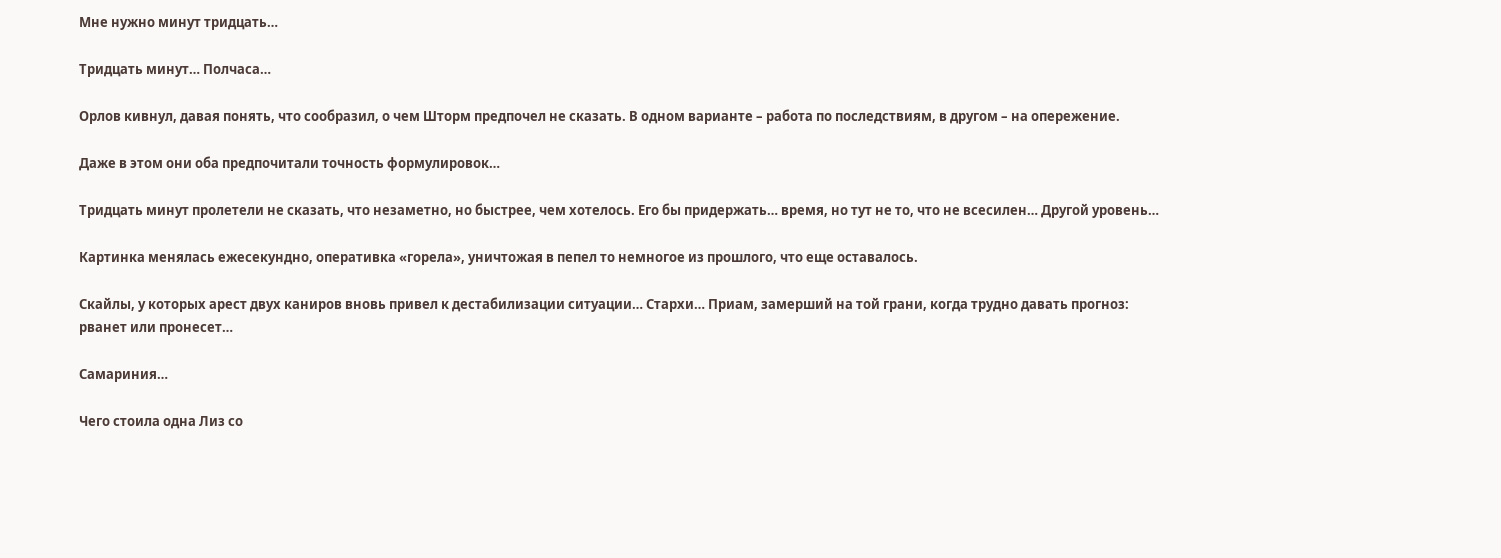Мне нужно минут тридцать…

Тридцать минут… Полчаса…

Орлов кивнул, давая понять, что сообразил, о чем Шторм предпочел не сказать. В одном варианте – работа по последствиям, в другом – на опережение.

Даже в этом они оба предпочитали точность формулировок…

Тридцать минут пролетели не сказать, что незаметно, но быстрее, чем хотелось. Его бы придержать… время, но тут не то, что не всесилен… Другой уровень…

Картинка менялась ежесекундно, оперативка «горела», уничтожая в пепел то немногое из прошлого, что еще оставалось.

Скайлы, у которых арест двух каниров вновь привел к дестабилизации ситуации… Стархи… Приам, замерший на той грани, когда трудно давать прогноз: рванет или пронесет…

Самариния…

Чего стоила одна Лиз со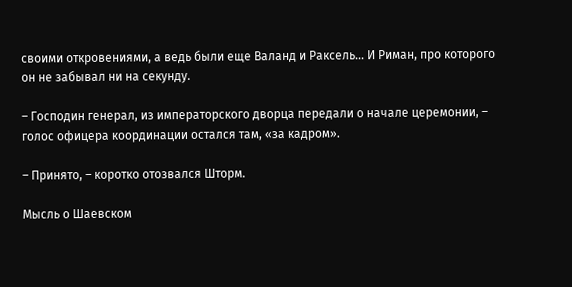своими откровениями, а ведь были еще Валанд и Раксель… И Риман, про которого он не забывал ни на секунду.

– Господин генерал, из императорского дворца передали о начале церемонии, – голос офицера координации остался там, «за кадром».

– Принято, – коротко отозвался Шторм.

Мысль о Шаевском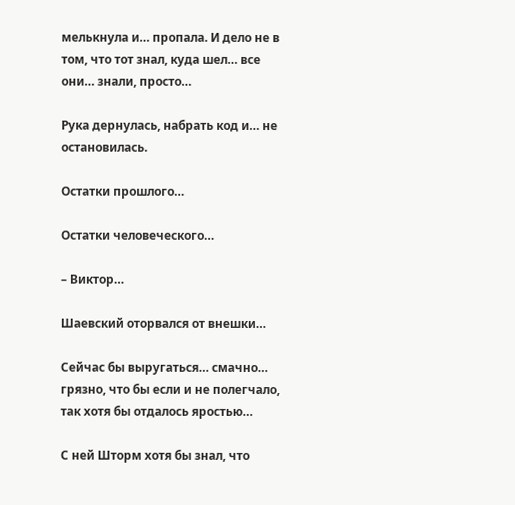мелькнула и… пропала. И дело не в том, что тот знал, куда шел… все они… знали, просто…

Рука дернулась, набрать код и… не остановилась.

Остатки прошлого…

Остатки человеческого…

– Виктор…

Шаевский оторвался от внешки…

Сейчас бы выругаться… смачно… грязно, что бы если и не полегчало, так хотя бы отдалось яростью…

С ней Шторм хотя бы знал, что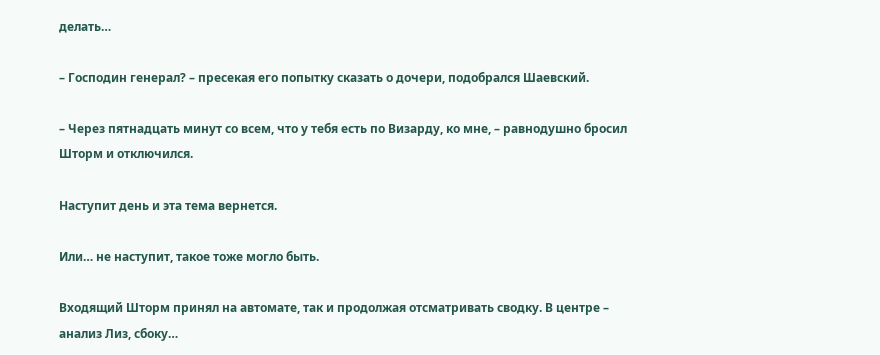делать…

– Господин генерал? – пресекая его попытку сказать о дочери, подобрался Шаевский.

– Через пятнадцать минут со всем, что у тебя есть по Визарду, ко мне, – равнодушно бросил Шторм и отключился.

Наступит день и эта тема вернется.

Или… не наступит, такое тоже могло быть.

Входящий Шторм принял на автомате, так и продолжая отсматривать сводку. В центре – анализ Лиз, сбоку…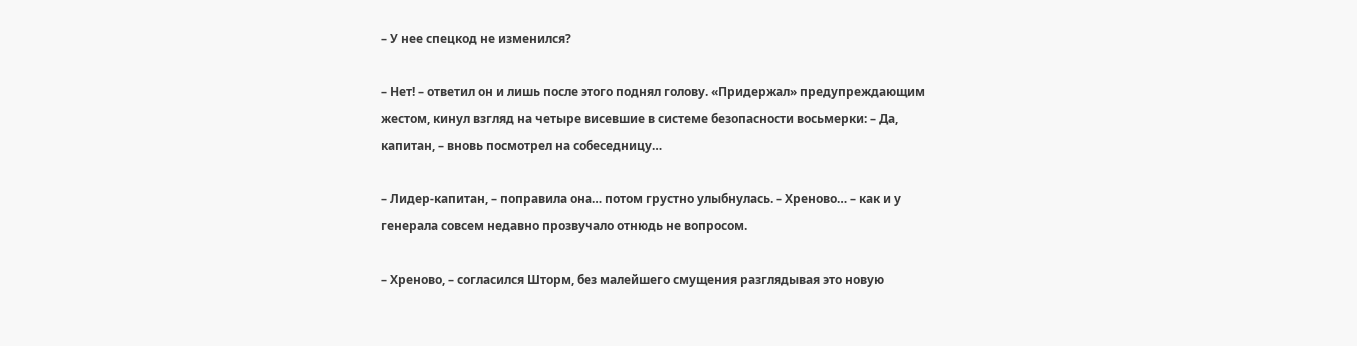– У нее спецкод не изменился?

– Нет! – ответил он и лишь после этого поднял голову. «Придержал» предупреждающим жестом, кинул взгляд на четыре висевшие в системе безопасности восьмерки: – Да, капитан, – вновь посмотрел на собеседницу…

– Лидер-капитан, – поправила она… потом грустно улыбнулась. – Хреново… – как и у генерала совсем недавно прозвучало отнюдь не вопросом.

– Хреново, – согласился Шторм, без малейшего смущения разглядывая это новую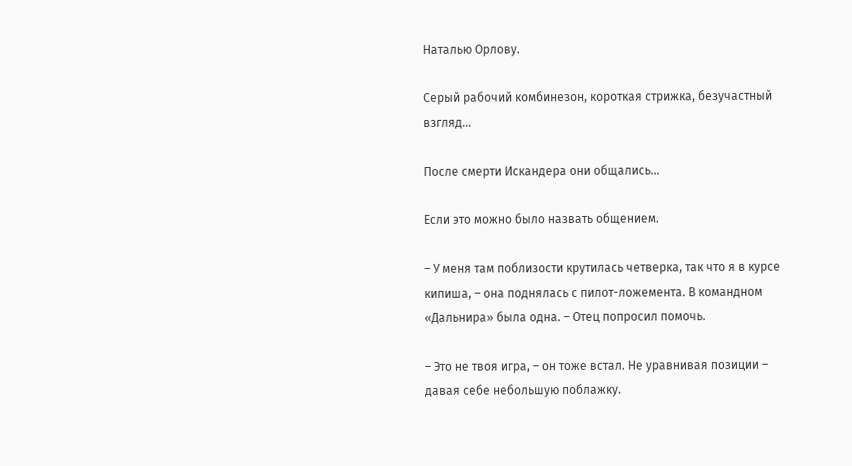Наталью Орлову.

Серый рабочий комбинезон, короткая стрижка, безучастный взгляд…

После смерти Искандера они общались…

Если это можно было назвать общением.

– У меня там поблизости крутилась четверка, так что я в курсе кипиша, – она поднялась с пилот-ложемента. В командном «Дальнира» была одна. – Отец попросил помочь.

– Это не твоя игра, – он тоже встал. Не уравнивая позиции – давая себе небольшую поблажку.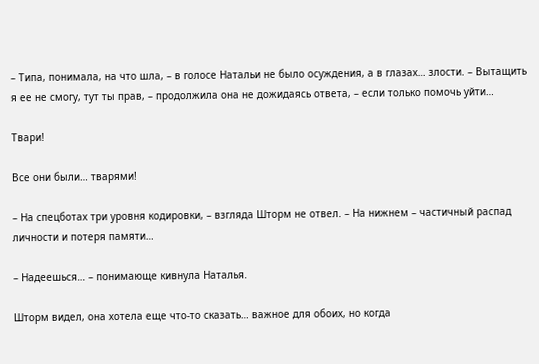– Типа, понимала, на что шла, – в голосе Натальи не было осуждения, а в глазах… злости. – Вытащить я ее не смогу, тут ты прав, – продолжила она не дожидаясь ответа, – если только помочь уйти…

Твари!

Все они были… тварями!

– На спецботах три уровня кодировки, – взгляда Шторм не отвел. – На нижнем – частичный распад личности и потеря памяти…

– Надеешься… – понимающе кивнула Наталья.

Шторм видел, она хотела еще что-то сказать… важное для обоих, но когда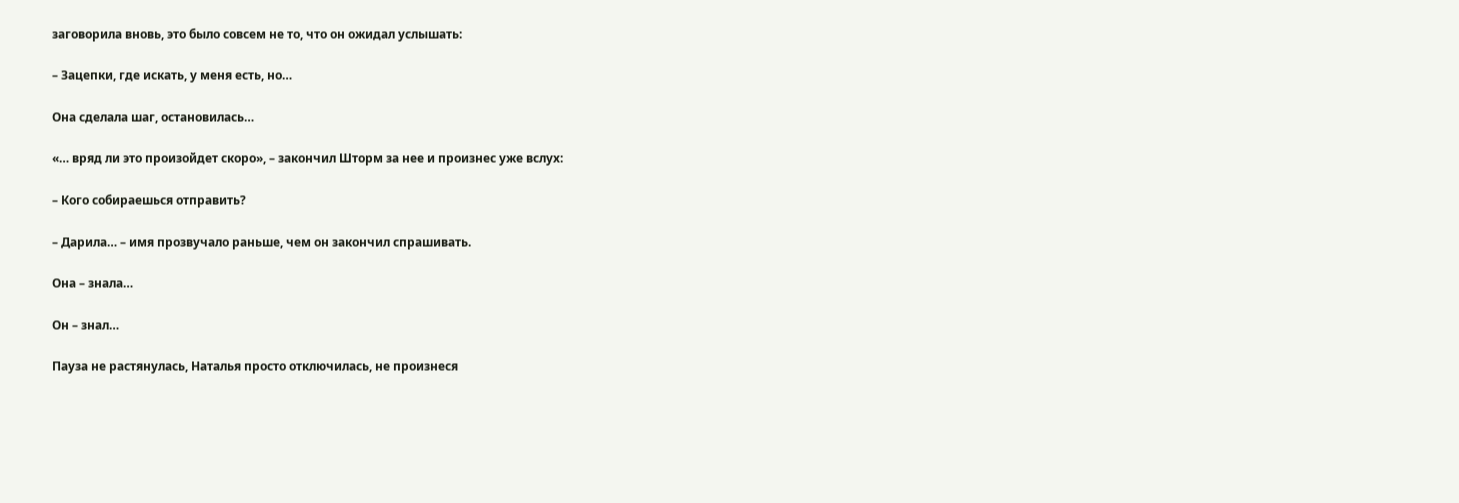заговорила вновь, это было совсем не то, что он ожидал услышать:

– Зацепки, где искать, у меня есть, но…

Она сделала шаг, остановилась…

«… вряд ли это произойдет скоро», – закончил Шторм за нее и произнес уже вслух:

– Кого собираешься отправить?

– Дарила… – имя прозвучало раньше, чем он закончил спрашивать.

Она – знала…

Он – знал…

Пауза не растянулась, Наталья просто отключилась, не произнеся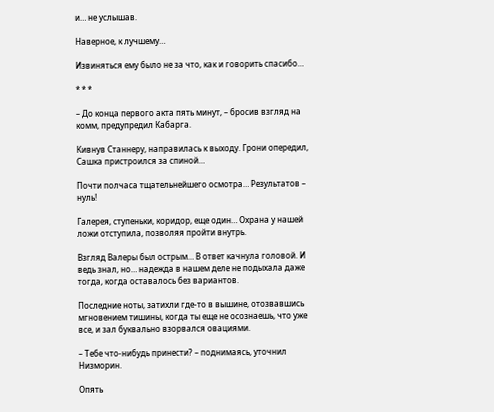и… не услышав.

Наверное, к лучшему…

Извиняться ему было не за что, как и говорить спасибо…

* * *

– До конца первого акта пять минут, – бросив взгляд на комм, предупредил Кабарга.

Кивнув Станнеру, направилась к выходу. Грони опередил, Сашка пристроился за спиной…

Почти полчаса тщательнейшего осмотра… Результатов – нуль!

Галерея, ступеньки, коридор, еще один… Охрана у нашей ложи отступила, позволяя пройти внутрь.

Взгляд Валеры был острым… В ответ качнула головой. И ведь знал, но… надежда в нашем деле не подыхала даже тогда, когда оставалось без вариантов.

Последние ноты, затихли где-то в вышине, отозвавшись мгновением тишины, когда ты еще не осознаешь, что уже все, и зал буквально взорвался овациями.

– Тебе что-нибудь принести? – поднимаясь, уточнил Низморин.

Опять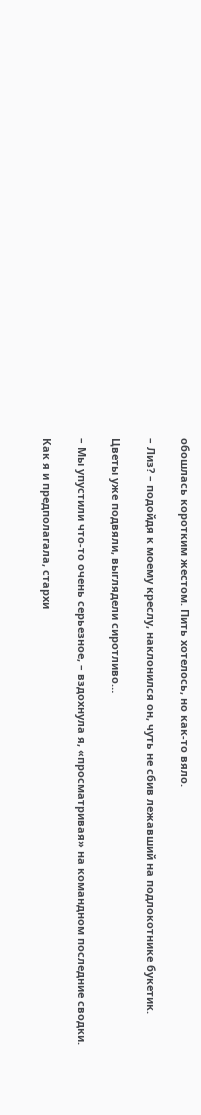обошлась коротким жестом. Пить хотелось, но как-то вяло.

– Лиз? – подойдя к моему креслу, наклонился он, чуть не сбив лежавший на подлокотнике букетик.

Цветы уже подвяли, выглядели сиротливо…

– Мы упустили что-то очень серьезное, – вздохнула я, «просматривая» на командном последние сводки.

Как я и предполагала, стархи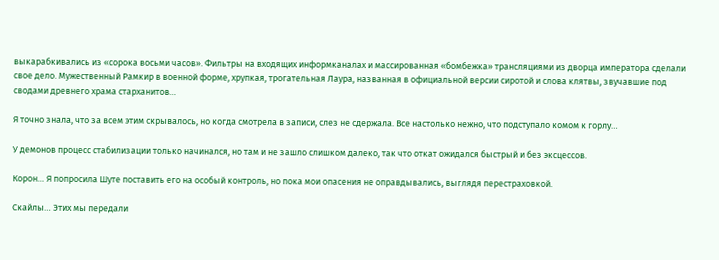выкарабкивались из «сорока восьми часов». Фильтры на входящих информканалах и массированная «бомбежка» трансляциями из дворца императора сделали свое дело. Мужественный Рамкир в военной форме, хрупкая, трогательная Лаура, названная в официальной версии сиротой и слова клятвы, звучавшие под сводами древнего храма старханитов…

Я точно знала, что за всем этим скрывалось, но когда смотрела в записи, слез не сдержала. Все настолько нежно, что подступало комом к горлу…

У демонов процесс стабилизации только начинался, но там и не зашло слишком далеко, так что откат ожидался быстрый и без эксцессов.

Корон… Я попросила Шуте поставить его на особый контроль, но пока мои опасения не оправдывались, выглядя перестраховкой.

Скайлы… Этих мы передали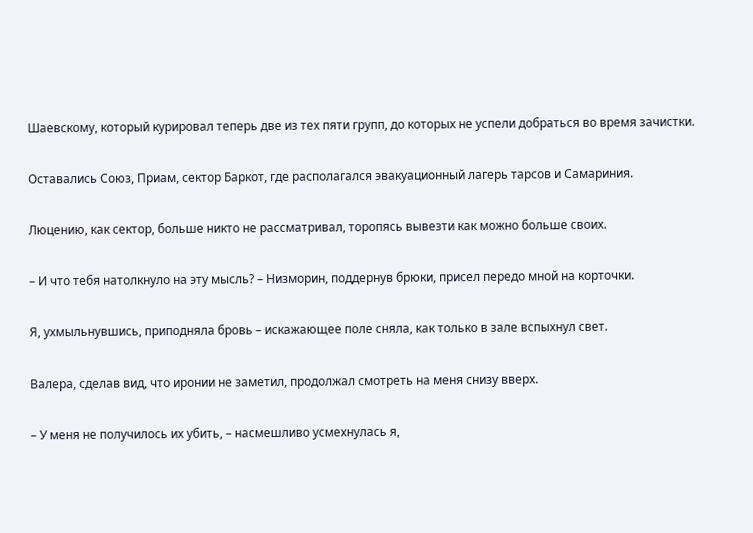Шаевскому, который курировал теперь две из тех пяти групп, до которых не успели добраться во время зачистки.

Оставались Союз, Приам, сектор Баркот, где располагался эвакуационный лагерь тарсов и Самариния.

Люцению, как сектор, больше никто не рассматривал, торопясь вывезти как можно больше своих.

– И что тебя натолкнуло на эту мысль? – Низморин, поддернув брюки, присел передо мной на корточки.

Я, ухмыльнувшись, приподняла бровь – искажающее поле сняла, как только в зале вспыхнул свет.

Валера, сделав вид, что иронии не заметил, продолжал смотреть на меня снизу вверх.

– У меня не получилось их убить, – насмешливо усмехнулась я,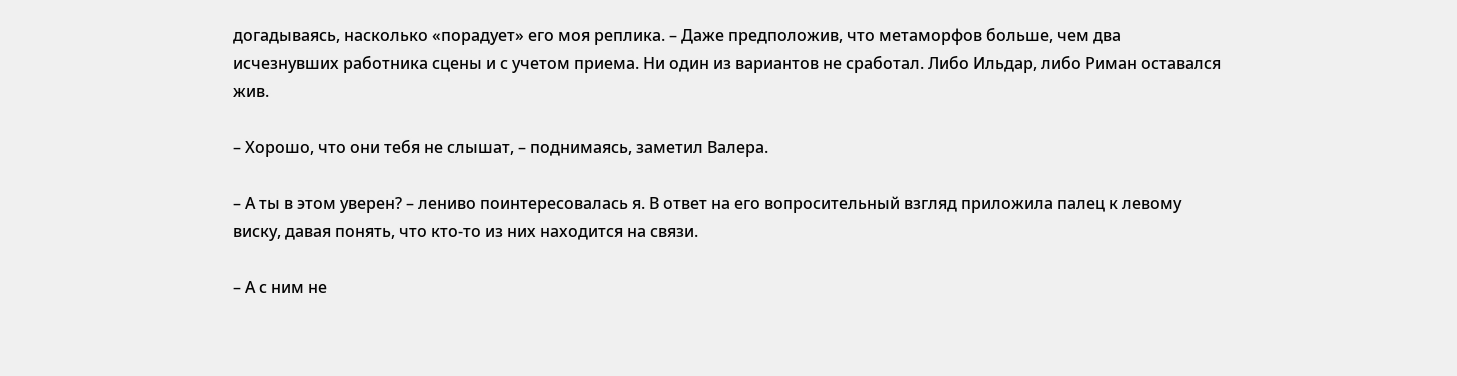догадываясь, насколько «порадует» его моя реплика. – Даже предположив, что метаморфов больше, чем два исчезнувших работника сцены и с учетом приема. Ни один из вариантов не сработал. Либо Ильдар, либо Риман оставался жив.

– Хорошо, что они тебя не слышат, – поднимаясь, заметил Валера.

– А ты в этом уверен? – лениво поинтересовалась я. В ответ на его вопросительный взгляд приложила палец к левому виску, давая понять, что кто-то из них находится на связи.

– А с ним не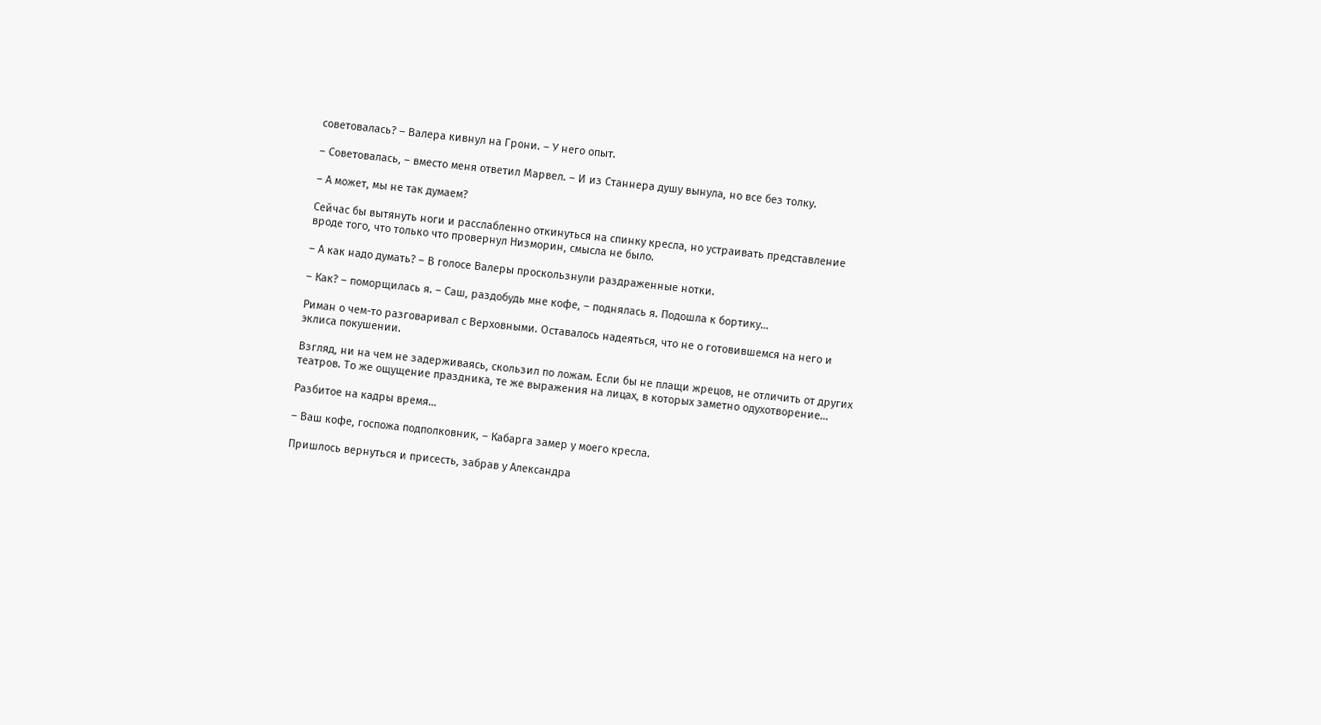советовалась? – Валера кивнул на Грони. – У него опыт.

– Советовалась, – вместо меня ответил Марвел. – И из Станнера душу вынула, но все без толку.

– А может, мы не так думаем?

Сейчас бы вытянуть ноги и расслабленно откинуться на спинку кресла, но устраивать представление вроде того, что только что провернул Низморин, смысла не было.

– А как надо думать? – В голосе Валеры проскользнули раздраженные нотки.

– Как? – поморщилась я. – Саш, раздобудь мне кофе, – поднялась я. Подошла к бортику…

Риман о чем-то разговаривал с Верховными. Оставалось надеяться, что не о готовившемся на него и эклиса покушении.

Взгляд, ни на чем не задерживаясь, скользил по ложам. Если бы не плащи жрецов, не отличить от других театров. То же ощущение праздника, те же выражения на лицах, в которых заметно одухотворение…

Разбитое на кадры время…

– Ваш кофе, госпожа подполковник, – Кабарга замер у моего кресла.

Пришлось вернуться и присесть, забрав у Александра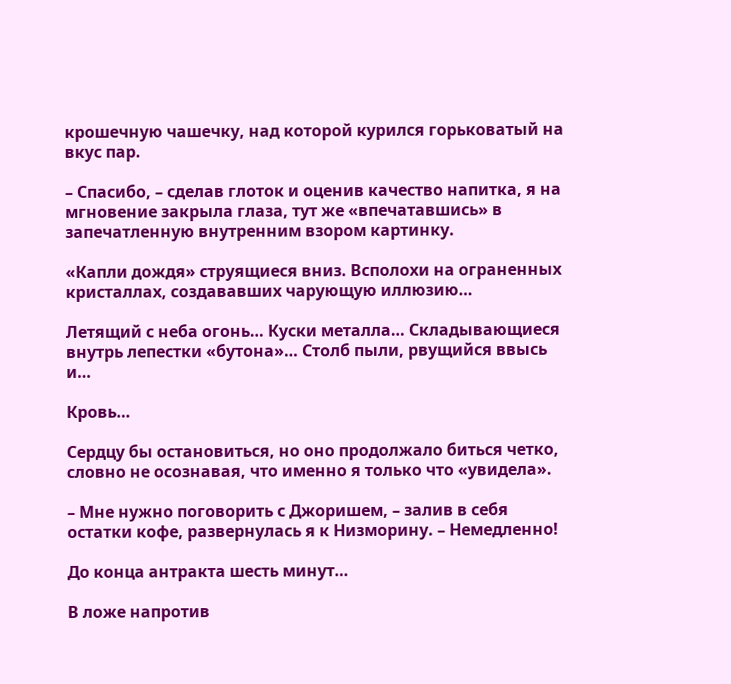крошечную чашечку, над которой курился горьковатый на вкус пар.

– Спасибо, – сделав глоток и оценив качество напитка, я на мгновение закрыла глаза, тут же «впечатавшись» в запечатленную внутренним взором картинку.

«Капли дождя» струящиеся вниз. Всполохи на ограненных кристаллах, создававших чарующую иллюзию…

Летящий с неба огонь… Куски металла… Складывающиеся внутрь лепестки «бутона»… Столб пыли, рвущийся ввысь и…

Кровь…

Сердцу бы остановиться, но оно продолжало биться четко, словно не осознавая, что именно я только что «увидела».

– Мне нужно поговорить с Джоришем, – залив в себя остатки кофе, развернулась я к Низморину. – Немедленно!

До конца антракта шесть минут…

В ложе напротив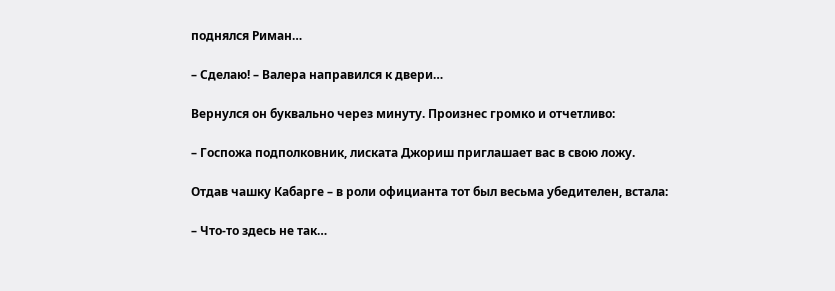поднялся Риман…

– Сделаю! – Валера направился к двери…

Вернулся он буквально через минуту. Произнес громко и отчетливо:

– Госпожа подполковник, лиската Джориш приглашает вас в свою ложу.

Отдав чашку Кабарге – в роли официанта тот был весьма убедителен, встала:

– Что-то здесь не так…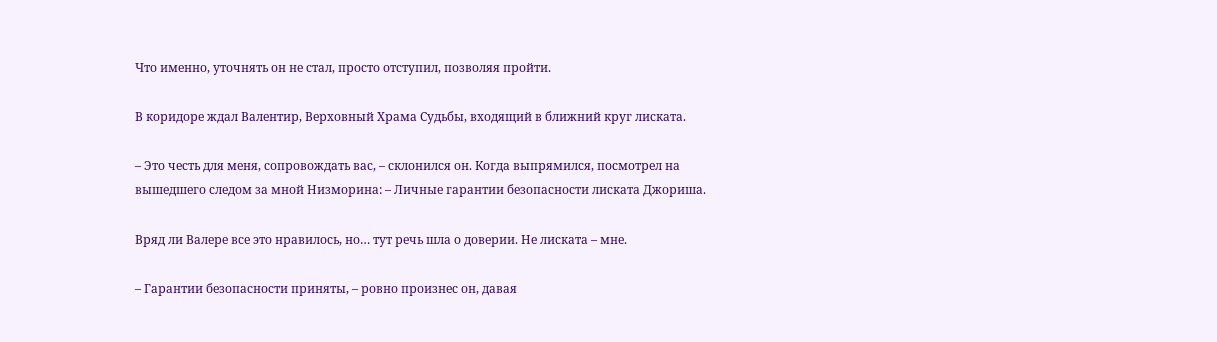Что именно, уточнять он не стал, просто отступил, позволяя пройти.

В коридоре ждал Валентир, Верховный Храма Судьбы, входящий в ближний круг лиската.

– Это честь для меня, сопровождать вас, – склонился он. Когда выпрямился, посмотрел на вышедшего следом за мной Низморина: – Личные гарантии безопасности лиската Джориша.

Вряд ли Валере все это нравилось, но… тут речь шла о доверии. Не лиската – мне.

– Гарантии безопасности приняты, – ровно произнес он, давая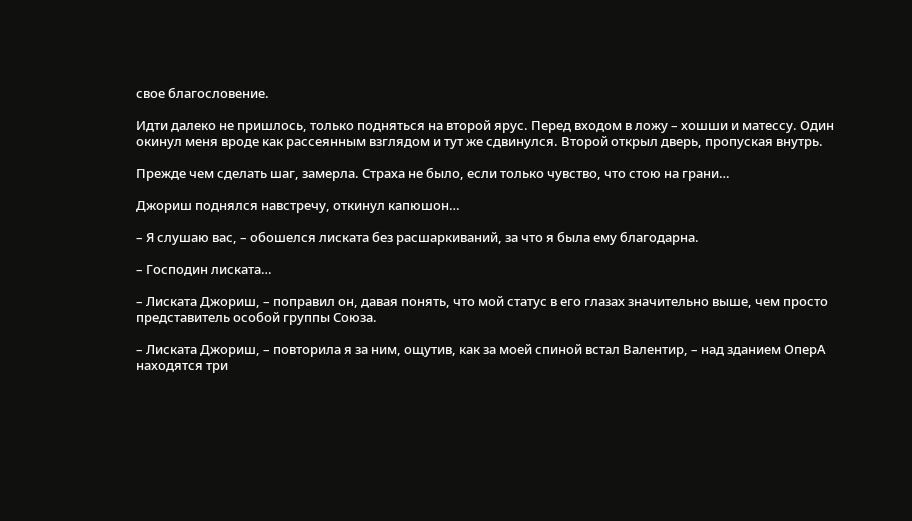свое благословение.

Идти далеко не пришлось, только подняться на второй ярус. Перед входом в ложу – хошши и матессу. Один окинул меня вроде как рассеянным взглядом и тут же сдвинулся. Второй открыл дверь, пропуская внутрь.

Прежде чем сделать шаг, замерла. Страха не было, если только чувство, что стою на грани…

Джориш поднялся навстречу, откинул капюшон…

– Я слушаю вас, – обошелся лиската без расшаркиваний, за что я была ему благодарна.

– Господин лиската…

– Лиската Джориш, – поправил он, давая понять, что мой статус в его глазах значительно выше, чем просто представитель особой группы Союза.

– Лиската Джориш, – повторила я за ним, ощутив, как за моей спиной встал Валентир, – над зданием ОперА находятся три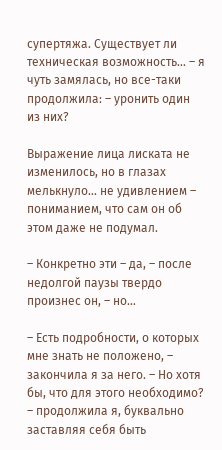супертяжа. Существует ли техническая возможность… – я чуть замялась, но все-таки продолжила: – уронить один из них?

Выражение лица лиската не изменилось, но в глазах мелькнуло… не удивлением – пониманием, что сам он об этом даже не подумал.

– Конкретно эти – да, – после недолгой паузы твердо произнес он, – но…

– Есть подробности, о которых мне знать не положено, – закончила я за него. – Но хотя бы, что для этого необходимо? – продолжила я, буквально заставляя себя быть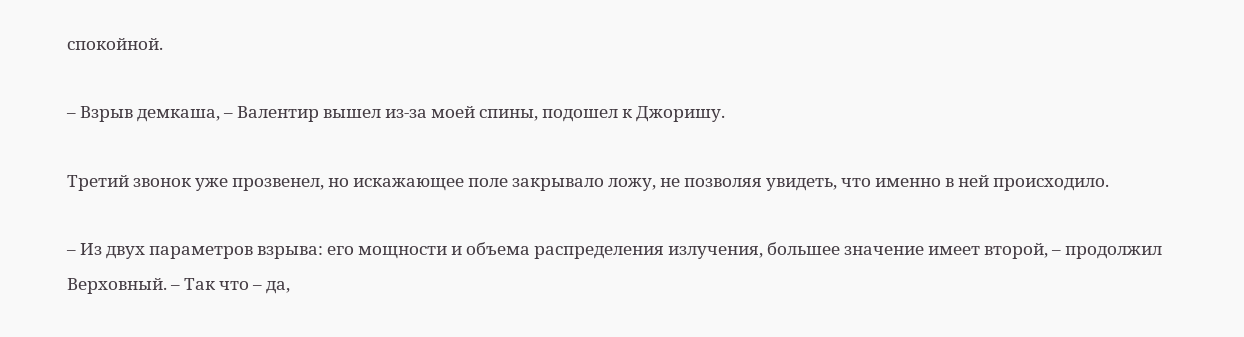спокойной.

– Взрыв демкаша, – Валентир вышел из-за моей спины, подошел к Джоришу.

Третий звонок уже прозвенел, но искажающее поле закрывало ложу, не позволяя увидеть, что именно в ней происходило.

– Из двух параметров взрыва: его мощности и объема распределения излучения, большее значение имеет второй, – продолжил Верховный. – Так что – да,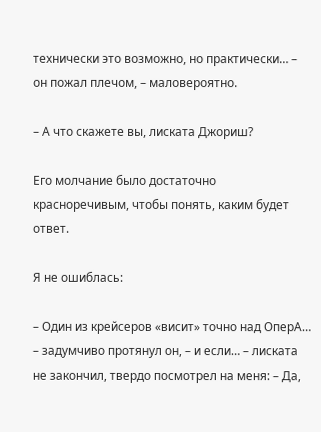технически это возможно, но практически… – он пожал плечом, – маловероятно.

– А что скажете вы, лиската Джориш?

Его молчание было достаточно красноречивым, чтобы понять, каким будет ответ.

Я не ошиблась:

– Один из крейсеров «висит» точно над ОперА… – задумчиво протянул он, – и если… – лиската не закончил, твердо посмотрел на меня: – Да,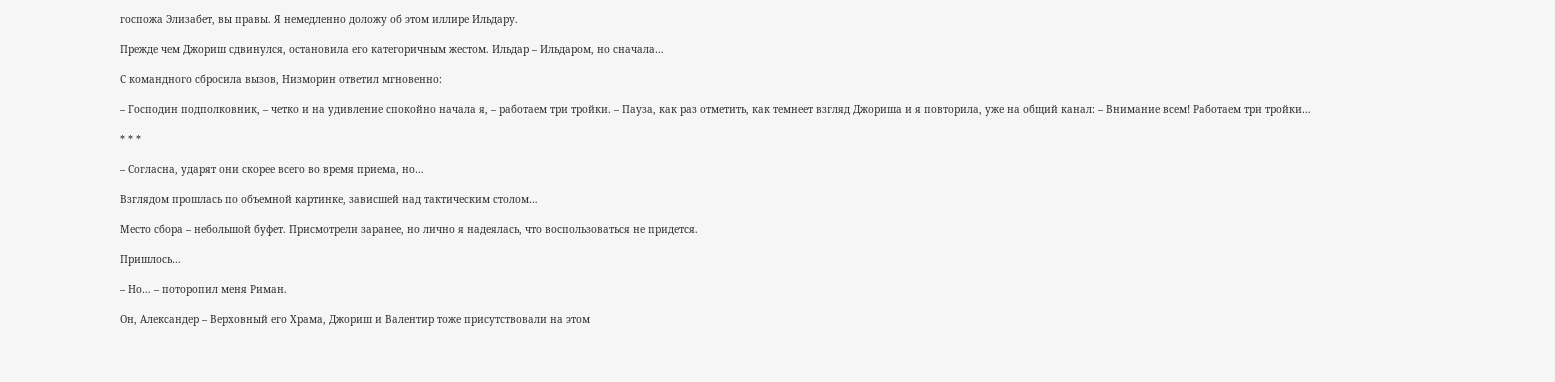госпожа Элизабет, вы правы. Я немедленно доложу об этом иллире Ильдару.

Прежде чем Джориш сдвинулся, остановила его категоричным жестом. Ильдар – Ильдаром, но сначала…

С командного сбросила вызов, Низморин ответил мгновенно:

– Господин подполковник, – четко и на удивление спокойно начала я, – работаем три тройки. – Пауза, как раз отметить, как темнеет взгляд Джориша и я повторила, уже на общий канал: – Внимание всем! Работаем три тройки…

* * *

– Согласна, ударят они скорее всего во время приема, но…

Взглядом прошлась по объемной картинке, зависшей над тактическим столом…

Место сбора – небольшой буфет. Присмотрели заранее, но лично я надеялась, что воспользоваться не придется.

Пришлось…

– Но… – поторопил меня Риман.

Он, Александер – Верховный его Храма, Джориш и Валентир тоже присутствовали на этом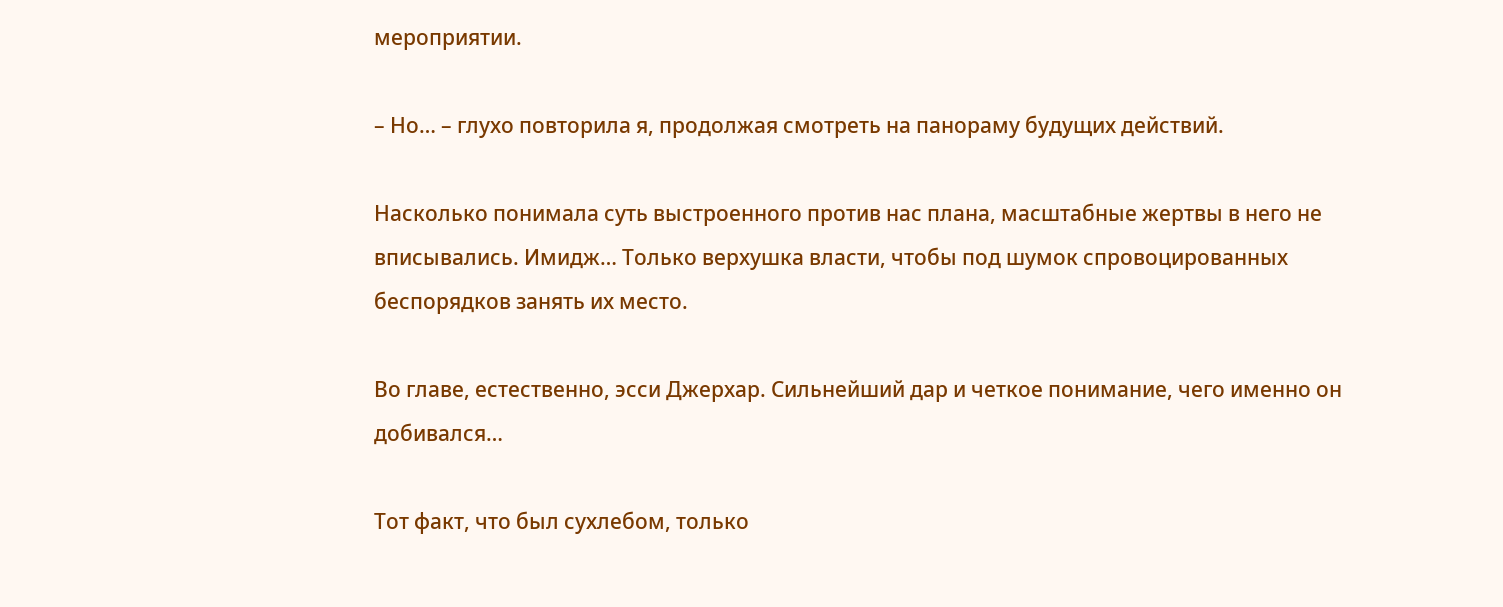мероприятии.

– Но… – глухо повторила я, продолжая смотреть на панораму будущих действий.

Насколько понимала суть выстроенного против нас плана, масштабные жертвы в него не вписывались. Имидж… Только верхушка власти, чтобы под шумок спровоцированных беспорядков занять их место.

Во главе, естественно, эсси Джерхар. Сильнейший дар и четкое понимание, чего именно он добивался…

Тот факт, что был сухлебом, только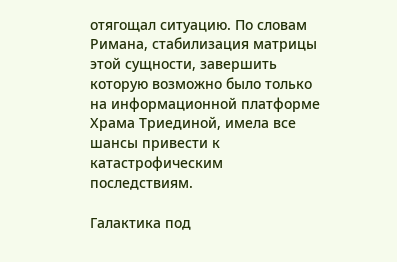отягощал ситуацию. По словам Римана, стабилизация матрицы этой сущности, завершить которую возможно было только на информационной платформе Храма Триединой, имела все шансы привести к катастрофическим последствиям.

Галактика под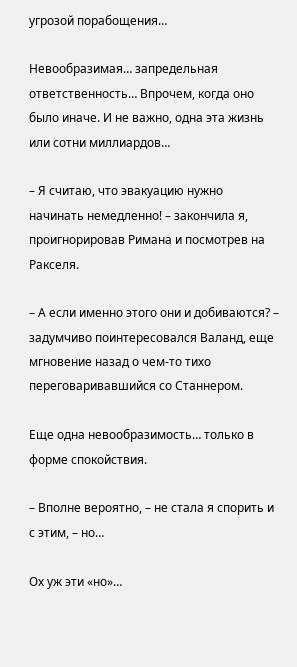угрозой порабощения…

Невообразимая… запредельная ответственность… Впрочем, когда оно было иначе. И не важно, одна эта жизнь или сотни миллиардов…

– Я считаю, что эвакуацию нужно начинать немедленно! – закончила я, проигнорировав Римана и посмотрев на Ракселя.

– А если именно этого они и добиваются? – задумчиво поинтересовался Валанд, еще мгновение назад о чем-то тихо переговаривавшийся со Станнером.

Еще одна невообразимость… только в форме спокойствия.

– Вполне вероятно, – не стала я спорить и с этим, – но…

Ох уж эти «но»…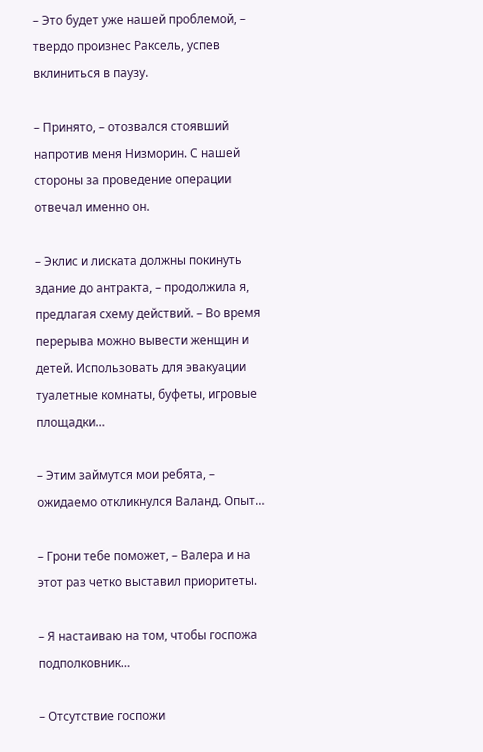– Это будет уже нашей проблемой, – твердо произнес Раксель, успев вклиниться в паузу.

– Принято, – отозвался стоявший напротив меня Низморин. С нашей стороны за проведение операции отвечал именно он.

– Эклис и лиската должны покинуть здание до антракта, – продолжила я, предлагая схему действий. – Во время перерыва можно вывести женщин и детей. Использовать для эвакуации туалетные комнаты, буфеты, игровые площадки…

– Этим займутся мои ребята, – ожидаемо откликнулся Валанд. Опыт…

– Грони тебе поможет, – Валера и на этот раз четко выставил приоритеты.

– Я настаиваю на том, чтобы госпожа подполковник…

– Отсутствие госпожи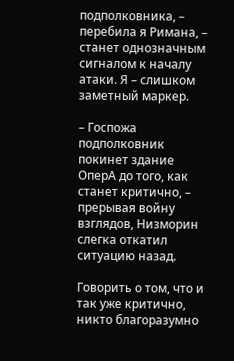подполковника, – перебила я Римана, – станет однозначным сигналом к началу атаки. Я – слишком заметный маркер.

– Госпожа подполковник покинет здание ОперА до того, как станет критично, – прерывая войну взглядов, Низморин слегка откатил ситуацию назад.

Говорить о том, что и так уже критично, никто благоразумно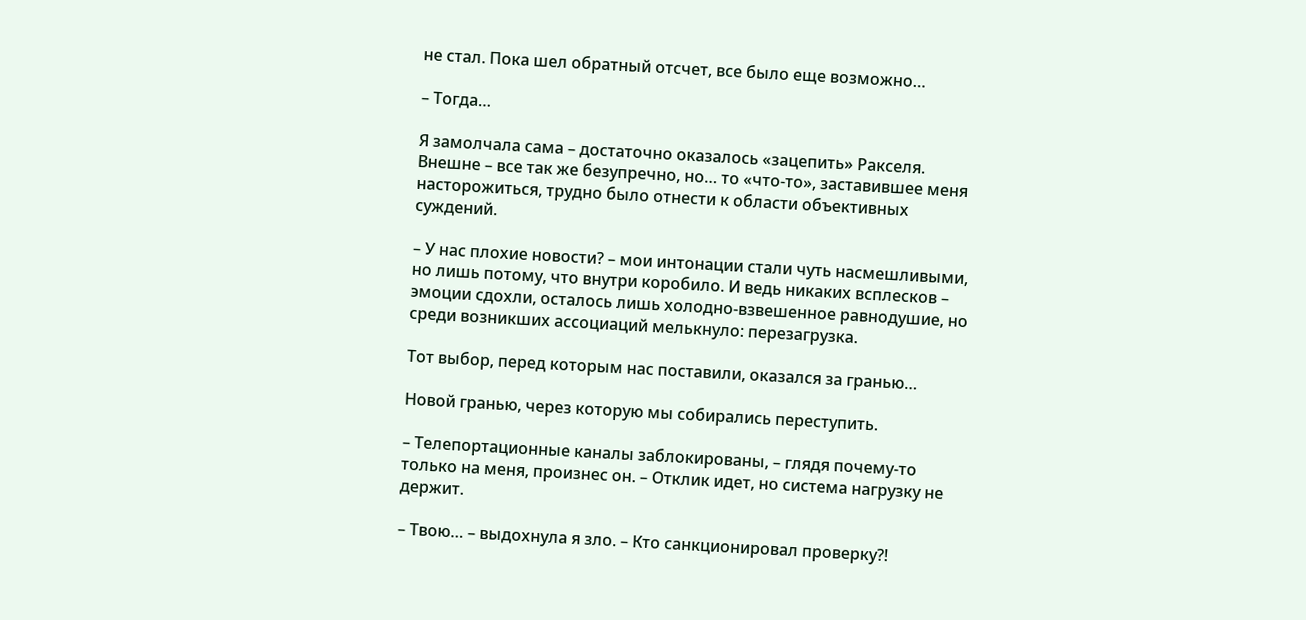не стал. Пока шел обратный отсчет, все было еще возможно…

– Тогда…

Я замолчала сама – достаточно оказалось «зацепить» Ракселя. Внешне – все так же безупречно, но… то «что-то», заставившее меня насторожиться, трудно было отнести к области объективных суждений.

– У нас плохие новости? – мои интонации стали чуть насмешливыми, но лишь потому, что внутри коробило. И ведь никаких всплесков – эмоции сдохли, осталось лишь холодно-взвешенное равнодушие, но среди возникших ассоциаций мелькнуло: перезагрузка.

Тот выбор, перед которым нас поставили, оказался за гранью…

Новой гранью, через которую мы собирались переступить.

– Телепортационные каналы заблокированы, – глядя почему-то только на меня, произнес он. – Отклик идет, но система нагрузку не держит.

– Твою… – выдохнула я зло. – Кто санкционировал проверку?!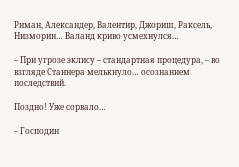Риман, Александер, Валентир, Джориш, Раксель, Низморин… Валанд криво усмехнулся…

– При угрозе эклису – стандартная процедура, – во взгляде Станнера мелькнуло… осознанием последствий.

Поздно! Уже сорвало…

– Господин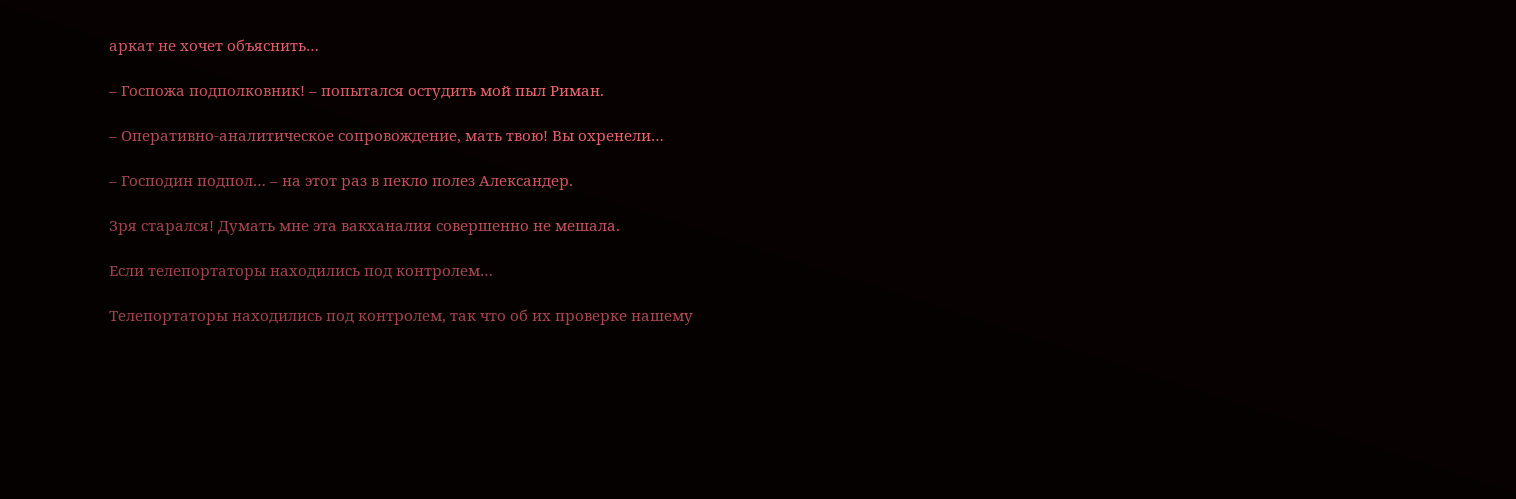аркат не хочет объяснить…

– Госпожа подполковник! – попытался остудить мой пыл Риман.

– Оперативно-аналитическое сопровождение, мать твою! Вы охренели…

– Господин подпол… – на этот раз в пекло полез Александер.

Зря старался! Думать мне эта вакханалия совершенно не мешала.

Если телепортаторы находились под контролем…

Телепортаторы находились под контролем, так что об их проверке нашему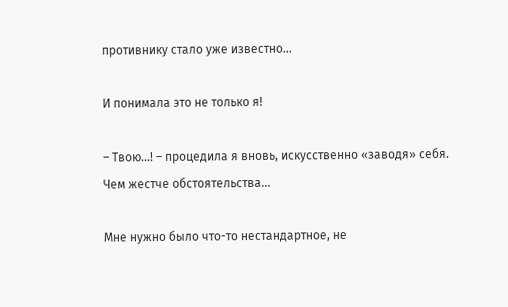противнику стало уже известно…

И понимала это не только я!

– Твою…! – процедила я вновь, искусственно «заводя» себя. Чем жестче обстоятельства…

Мне нужно было что-то нестандартное, не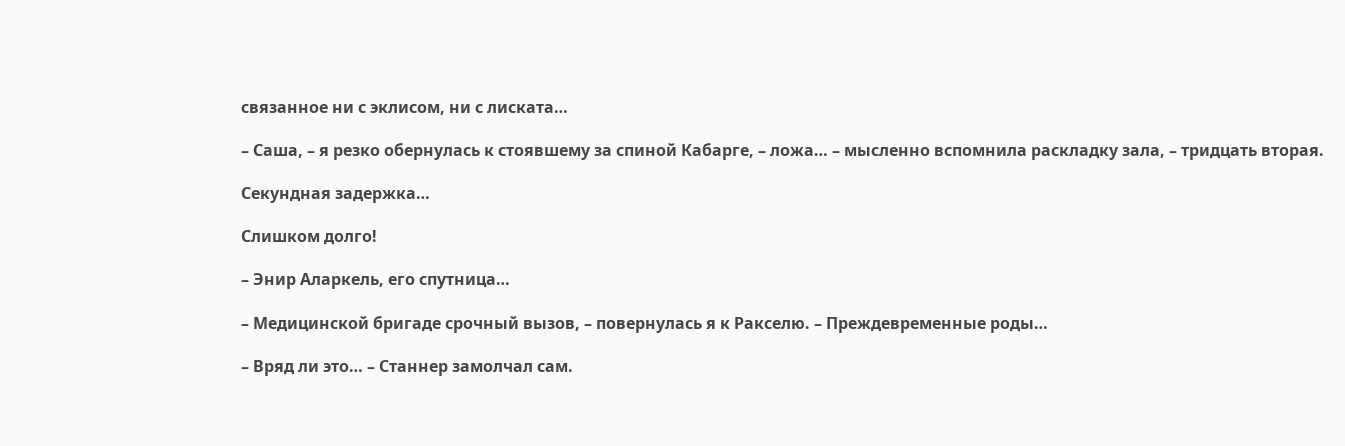связанное ни с эклисом, ни с лиската…

– Саша, – я резко обернулась к стоявшему за спиной Кабарге, – ложа… – мысленно вспомнила раскладку зала, – тридцать вторая.

Секундная задержка…

Слишком долго!

– Энир Аларкель, его спутница…

– Медицинской бригаде срочный вызов, – повернулась я к Ракселю. – Преждевременные роды…

– Вряд ли это… – Станнер замолчал сам.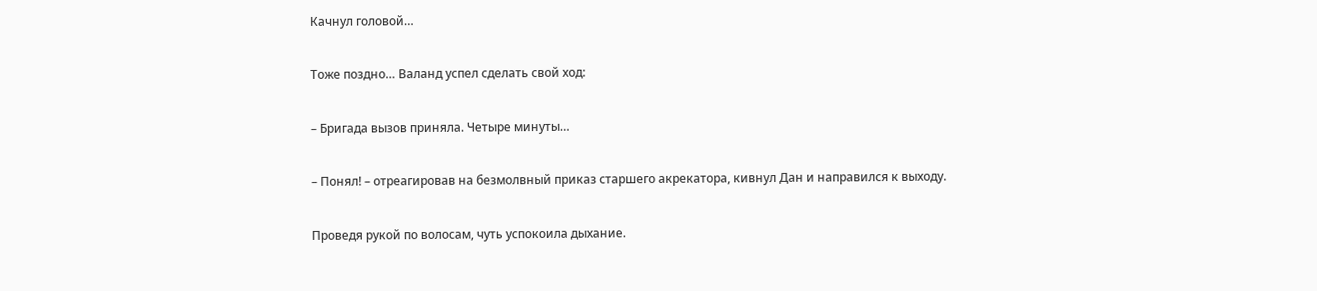Качнул головой…

Тоже поздно… Валанд успел сделать свой ход:

– Бригада вызов приняла. Четыре минуты…

– Понял! – отреагировав на безмолвный приказ старшего акрекатора, кивнул Дан и направился к выходу.

Проведя рукой по волосам, чуть успокоила дыхание.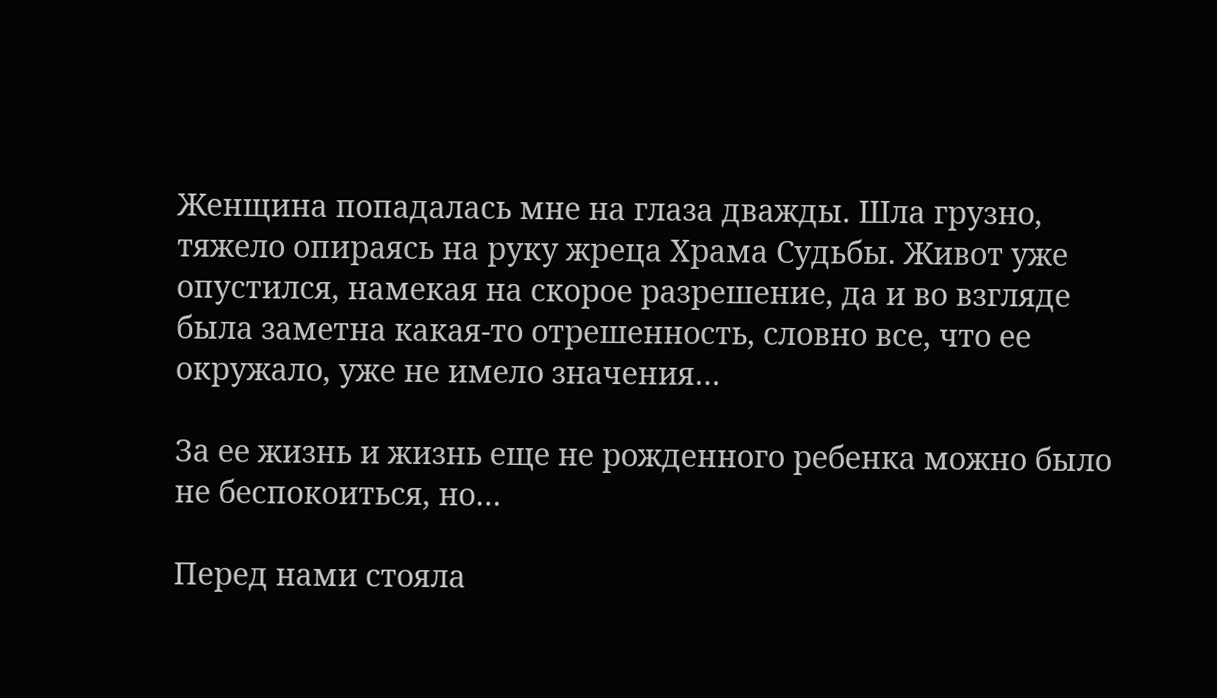Женщина попадалась мне на глаза дважды. Шла грузно, тяжело опираясь на руку жреца Храма Судьбы. Живот уже опустился, намекая на скорое разрешение, да и во взгляде была заметна какая-то отрешенность, словно все, что ее окружало, уже не имело значения…

За ее жизнь и жизнь еще не рожденного ребенка можно было не беспокоиться, но…

Перед нами стояла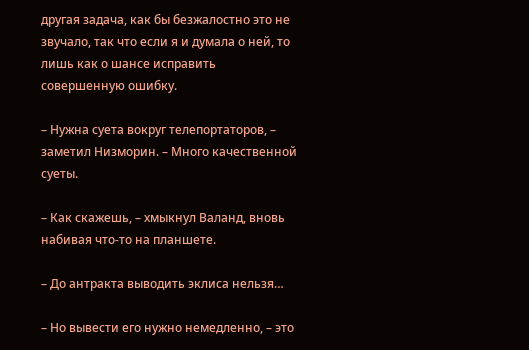другая задача, как бы безжалостно это не звучало, так что если я и думала о ней, то лишь как о шансе исправить совершенную ошибку.

– Нужна суета вокруг телепортаторов, – заметил Низморин. – Много качественной суеты.

– Как скажешь, – хмыкнул Валанд, вновь набивая что-то на планшете.

– До антракта выводить эклиса нельзя…

– Но вывести его нужно немедленно, – это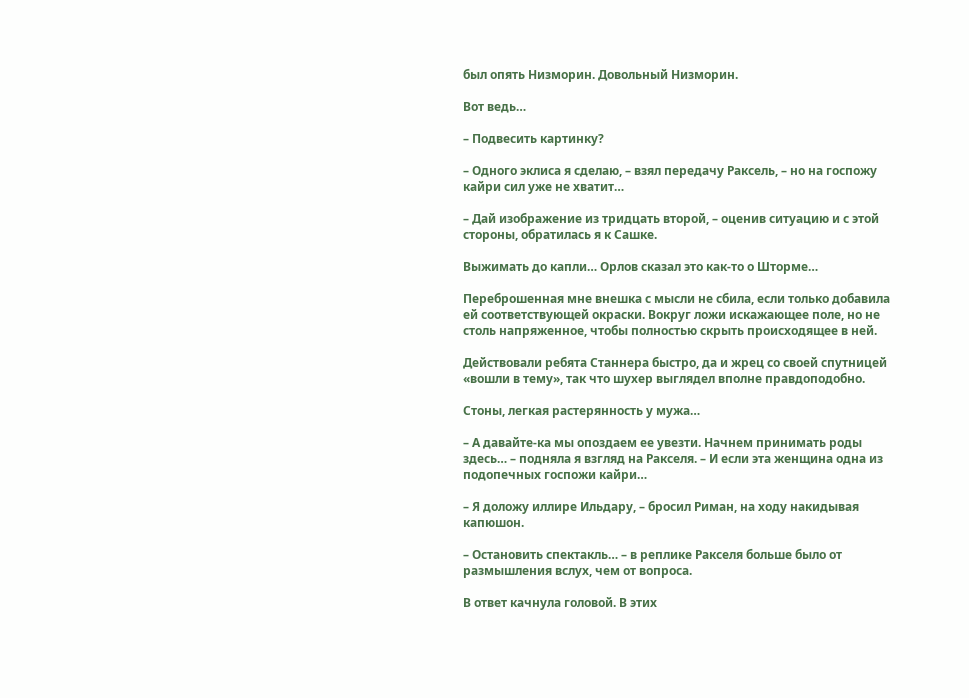был опять Низморин. Довольный Низморин.

Вот ведь…

– Подвесить картинку?

– Одного эклиса я сделаю, – взял передачу Раксель, – но на госпожу кайри сил уже не хватит…

– Дай изображение из тридцать второй, – оценив ситуацию и с этой стороны, обратилась я к Сашке.

Выжимать до капли… Орлов сказал это как-то о Шторме…

Переброшенная мне внешка с мысли не сбила, если только добавила ей соответствующей окраски. Вокруг ложи искажающее поле, но не столь напряженное, чтобы полностью скрыть происходящее в ней.

Действовали ребята Станнера быстро, да и жрец со своей спутницей «вошли в тему», так что шухер выглядел вполне правдоподобно.

Стоны, легкая растерянность у мужа…

– А давайте-ка мы опоздаем ее увезти. Начнем принимать роды здесь… – подняла я взгляд на Ракселя. – И если эта женщина одна из подопечных госпожи кайри…

– Я доложу иллире Ильдару, – бросил Риман, на ходу накидывая капюшон.

– Остановить спектакль… – в реплике Ракселя больше было от размышления вслух, чем от вопроса.

В ответ качнула головой. В этих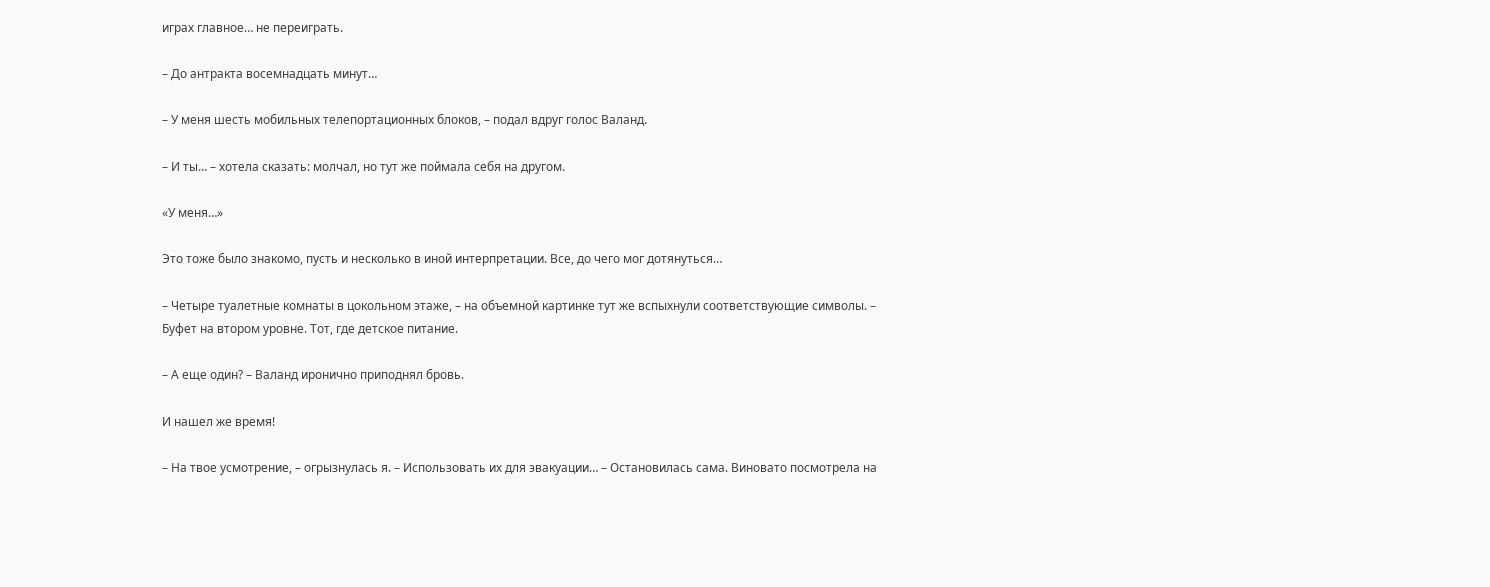играх главное… не переиграть.

– До антракта восемнадцать минут…

– У меня шесть мобильных телепортационных блоков, – подал вдруг голос Валанд.

– И ты… – хотела сказать: молчал, но тут же поймала себя на другом.

«У меня…»

Это тоже было знакомо, пусть и несколько в иной интерпретации. Все, до чего мог дотянуться…

– Четыре туалетные комнаты в цокольном этаже, – на объемной картинке тут же вспыхнули соответствующие символы. – Буфет на втором уровне. Тот, где детское питание.

– А еще один? – Валанд иронично приподнял бровь.

И нашел же время!

– На твое усмотрение, – огрызнулась я. – Использовать их для эвакуации… – Остановилась сама. Виновато посмотрела на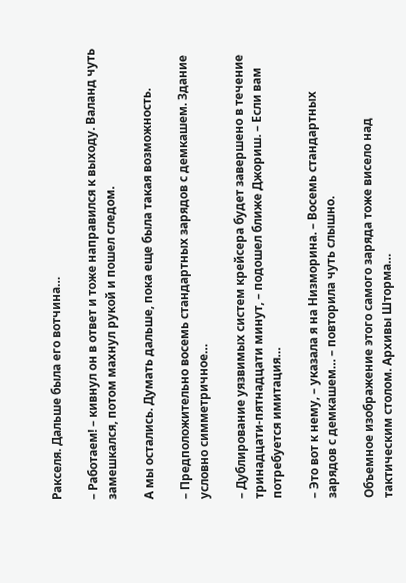Ракселя. Дальше была его вотчина…

– Работаем! – кивнул он в ответ и тоже направился к выходу. Валанд чуть замешкался, потом махнул рукой и пошел следом.

А мы остались. Думать дальше, пока еще была такая возможность.

– Предположительно восемь стандартных зарядов с демкашем. Здание условно симметричное…

– Дублирование уязвимых систем крейсера будет завершено в течение тринадцати-пятнадцати минут, – подошел ближе Джориш. – Если вам потребуется имитация…

– Это вот к нему, – указала я на Низморина. – Восемь стандартных зарядов с демкашем… – повторила чуть слышно.

Объемное изображение этого самого заряда тоже висело над тактическим столом. Архивы Шторма…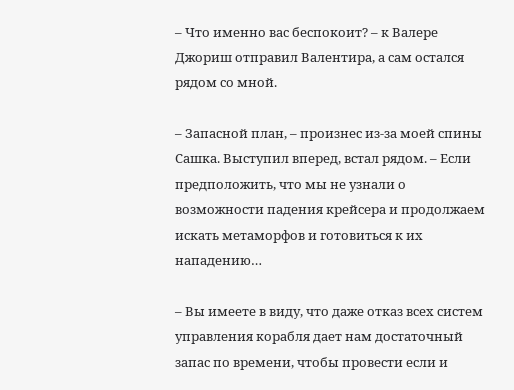– Что именно вас беспокоит? – к Валере Джориш отправил Валентира, а сам остался рядом со мной.

– Запасной план, – произнес из-за моей спины Сашка. Выступил вперед, встал рядом. – Если предположить, что мы не узнали о возможности падения крейсера и продолжаем искать метаморфов и готовиться к их нападению…

– Вы имеете в виду, что даже отказ всех систем управления корабля дает нам достаточный запас по времени, чтобы провести если и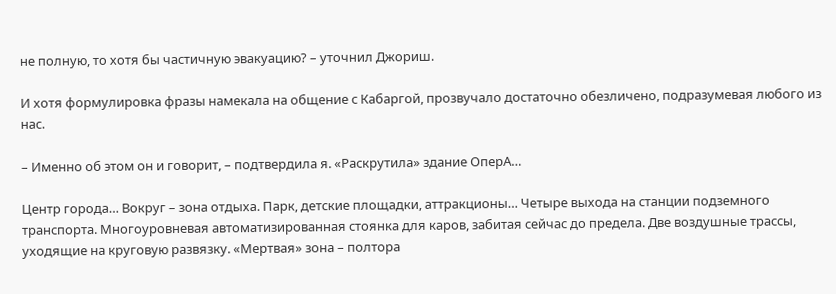не полную, то хотя бы частичную эвакуацию? – уточнил Джориш.

И хотя формулировка фразы намекала на общение с Кабаргой, прозвучало достаточно обезличено, подразумевая любого из нас.

– Именно об этом он и говорит, – подтвердила я. «Раскрутила» здание ОперА…

Центр города… Вокруг – зона отдыха. Парк, детские площадки, аттракционы… Четыре выхода на станции подземного транспорта. Многоуровневая автоматизированная стоянка для каров, забитая сейчас до предела. Две воздушные трассы, уходящие на круговую развязку. «Мертвая» зона – полтора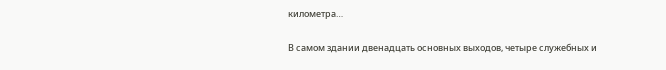километра…

В самом здании двенадцать основных выходов, четыре служебных и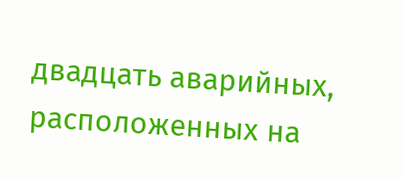двадцать аварийных, расположенных на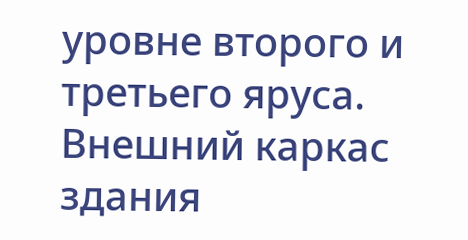уровне второго и третьего яруса. Внешний каркас здания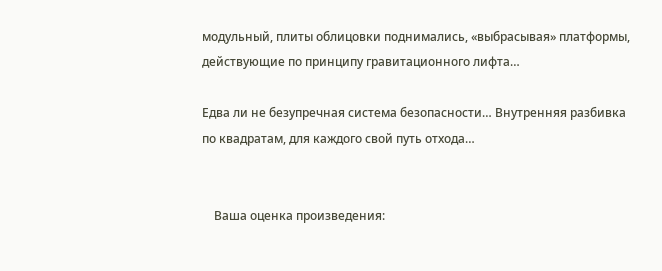модульный, плиты облицовки поднимались, «выбрасывая» платформы, действующие по принципу гравитационного лифта…

Едва ли не безупречная система безопасности… Внутренняя разбивка по квадратам, для каждого свой путь отхода…


    Ваша оценка произведения: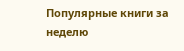Популярные книги за неделю